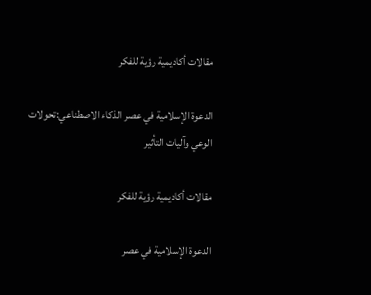مقالات أكاديمية رؤية للفكر

الدعوة الإسلامية في عصر الذكاء الاصطناعي:تحولات الوعي وآليات التأثير

مقالات أكاديمية رؤية للفكر

الدعوة الإسلامية في عصر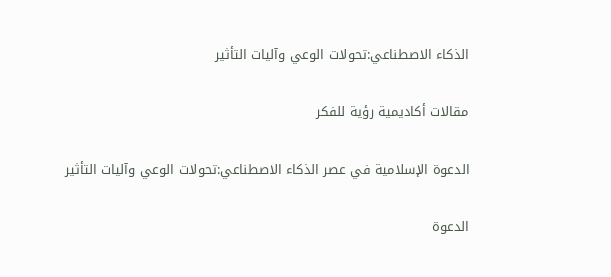الذكاء الاصطناعي:تحولات الوعي وآليات التأثير

مقالات أكاديمية رؤية للفكر

الدعوة الإسلامية في عصر الذكاء الاصطناعي:تحولات الوعي وآليات التأثير

الدعوة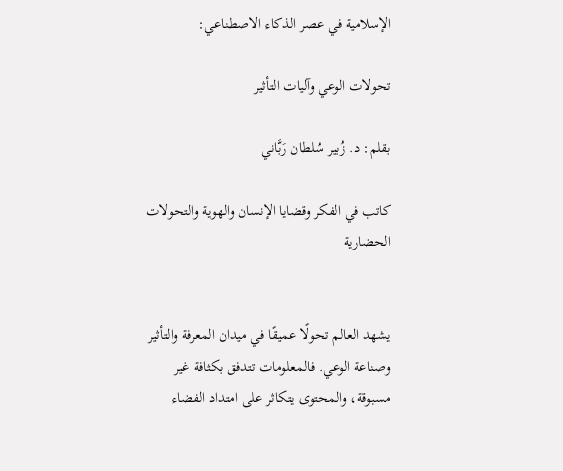الإسلامية في عصر الذكاء الاصطناعي:

تحولات الوعي وآليات التأثير

بقلم: د. زُبير سُلطان رَبَّاني

كاتب في الفكر وقضايا الإنسان والهوية والتحولات الحضارية


يشهد العالم تحولًا عميقًا في ميدان المعرفة والتأثير وصناعة الوعي. فالمعلومات تتدفق بكثافة غير مسبوقة، والمحتوى يتكاثر على امتداد الفضاء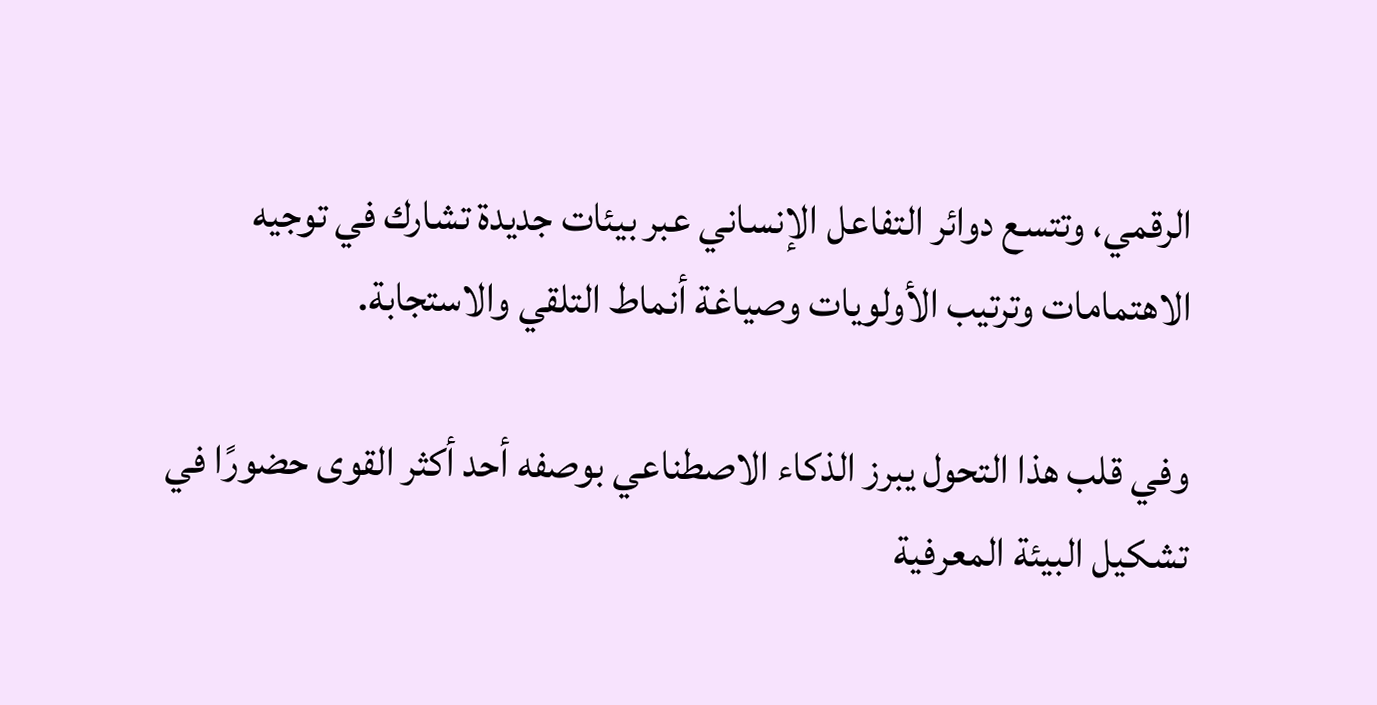الرقمي، وتتسع دوائر التفاعل الإنساني عبر بيئات جديدة تشارك في توجيه الاهتمامات وترتيب الأولويات وصياغة أنماط التلقي والاستجابة.

وفي قلب هذا التحول يبرز الذكاء الاصطناعي بوصفه أحد أكثر القوى حضورًا في تشكيل البيئة المعرفية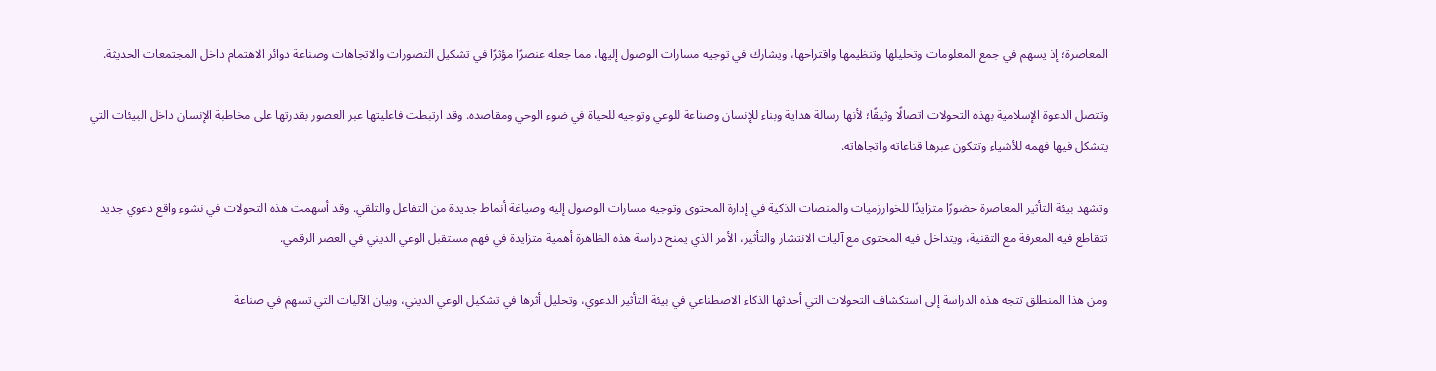المعاصرة؛ إذ يسهم في جمع المعلومات وتحليلها وتنظيمها واقتراحها، ويشارك في توجيه مسارات الوصول إليها، مما جعله عنصرًا مؤثرًا في تشكيل التصورات والاتجاهات وصناعة دوائر الاهتمام داخل المجتمعات الحديثة.

وتتصل الدعوة الإسلامية بهذه التحولات اتصالًا وثيقًا؛ لأنها رسالة هداية وبناء للإنسان وصناعة للوعي وتوجيه للحياة في ضوء الوحي ومقاصده. وقد ارتبطت فاعليتها عبر العصور بقدرتها على مخاطبة الإنسان داخل البيئات التي يتشكل فيها فهمه للأشياء وتتكون عبرها قناعاته واتجاهاته.

وتشهد بيئة التأثير المعاصرة حضورًا متزايدًا للخوارزميات والمنصات الذكية في إدارة المحتوى وتوجيه مسارات الوصول إليه وصياغة أنماط جديدة من التفاعل والتلقي. وقد أسهمت هذه التحولات في نشوء واقع دعوي جديد تتقاطع فيه المعرفة مع التقنية، ويتداخل فيه المحتوى مع آليات الانتشار والتأثير، الأمر الذي يمنح دراسة هذه الظاهرة أهمية متزايدة في فهم مستقبل الوعي الديني في العصر الرقمي.

ومن هذا المنطلق تتجه هذه الدراسة إلى استكشاف التحولات التي أحدثها الذكاء الاصطناعي في بيئة التأثير الدعوي، وتحليل أثرها في تشكيل الوعي الديني، وبيان الآليات التي تسهم في صناعة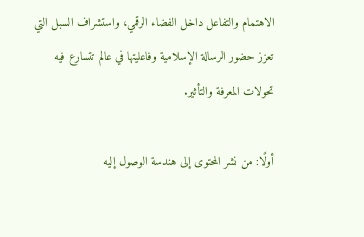الاهتمام والتفاعل داخل الفضاء الرقمي، واستشراف السبل التي تعزز حضور الرسالة الإسلامية وفاعليتها في عالم تتسارع فيه تحولات المعرفة والتأثير.

أولًا: من نشر المحتوى إلى هندسة الوصول إليه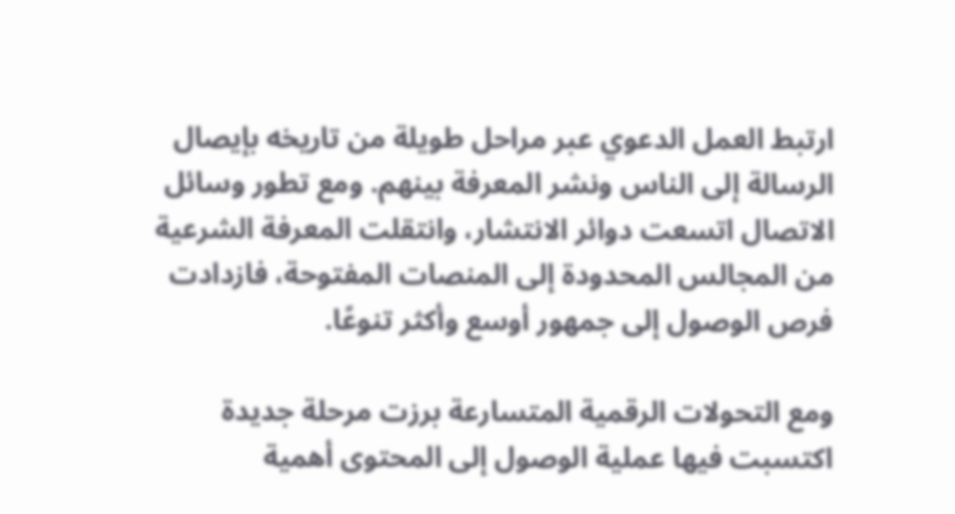ارتبط العمل الدعوي عبر مراحل طويلة من تاريخه بإيصال الرسالة إلى الناس ونشر المعرفة بينهم. ومع تطور وسائل الاتصال اتسعت دوائر الانتشار، وانتقلت المعرفة الشرعية من المجالس المحدودة إلى المنصات المفتوحة، فازدادت فرص الوصول إلى جمهور أوسع وأكثر تنوعًا.

ومع التحولات الرقمية المتسارعة برزت مرحلة جديدة اكتسبت فيها عملية الوصول إلى المحتوى أهمية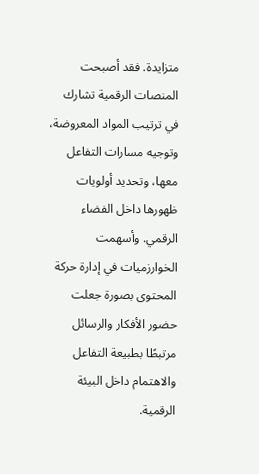متزايدة. فقد أصبحت المنصات الرقمية تشارك في ترتيب المواد المعروضة، وتوجيه مسارات التفاعل معها، وتحديد أولويات ظهورها داخل الفضاء الرقمي. وأسهمت الخوارزميات في إدارة حركة المحتوى بصورة جعلت حضور الأفكار والرسائل مرتبطًا بطبيعة التفاعل والاهتمام داخل البيئة الرقمية.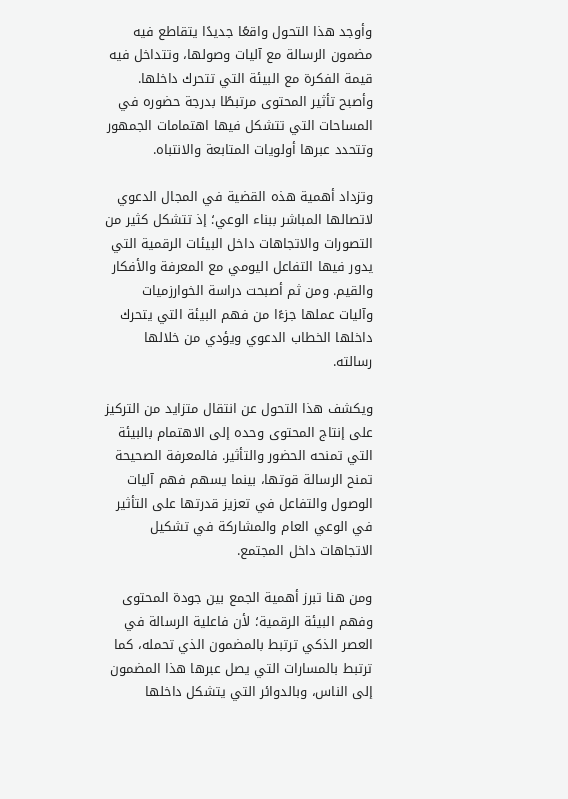وأوجد هذا التحول واقعًا جديدًا يتقاطع فيه مضمون الرسالة مع آليات وصولها، وتتداخل فيه قيمة الفكرة مع البيئة التي تتحرك داخلها. وأصبح تأثير المحتوى مرتبطًا بدرجة حضوره في المساحات التي تتشكل فيها اهتمامات الجمهور وتتحدد عبرها أولويات المتابعة والانتباه.

وتزداد أهمية هذه القضية في المجال الدعوي لاتصالها المباشر ببناء الوعي؛ إذ تتشكل كثير من التصورات والاتجاهات داخل البيئات الرقمية التي يدور فيها التفاعل اليومي مع المعرفة والأفكار والقيم. ومن ثم أصبحت دراسة الخوارزميات وآليات عملها جزءًا من فهم البيئة التي يتحرك داخلها الخطاب الدعوي ويؤدي من خلالها رسالته.

ويكشف هذا التحول عن انتقال متزايد من التركيز على إنتاج المحتوى وحده إلى الاهتمام بالبيئة التي تمنحه الحضور والتأثير. فالمعرفة الصحيحة تمنح الرسالة قوتها، بينما يسهم فهم آليات الوصول والتفاعل في تعزيز قدرتها على التأثير في الوعي العام والمشاركة في تشكيل الاتجاهات داخل المجتمع.

ومن هنا تبرز أهمية الجمع بين جودة المحتوى وفهم البيئة الرقمية؛ لأن فاعلية الرسالة في العصر الذكي ترتبط بالمضمون الذي تحمله، كما ترتبط بالمسارات التي يصل عبرها هذا المضمون إلى الناس، وبالدوائر التي يتشكل داخلها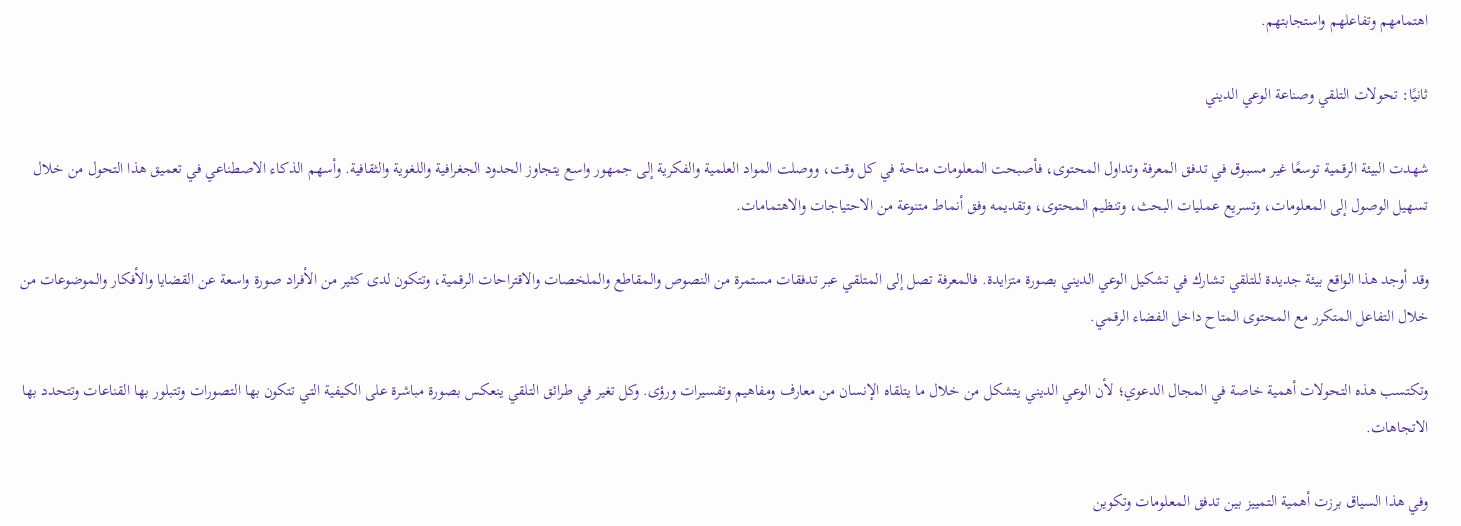اهتمامهم وتفاعلهم واستجابتهم.

ثانيًا: تحولات التلقي وصناعة الوعي الديني

شهدت البيئة الرقمية توسعًا غير مسبوق في تدفق المعرفة وتداول المحتوى، فأصبحت المعلومات متاحة في كل وقت، ووصلت المواد العلمية والفكرية إلى جمهور واسع يتجاوز الحدود الجغرافية واللغوية والثقافية. وأسهم الذكاء الاصطناعي في تعميق هذا التحول من خلال تسهيل الوصول إلى المعلومات، وتسريع عمليات البحث، وتنظيم المحتوى، وتقديمه وفق أنماط متنوعة من الاحتياجات والاهتمامات.

وقد أوجد هذا الواقع بيئة جديدة للتلقي تشارك في تشكيل الوعي الديني بصورة متزايدة. فالمعرفة تصل إلى المتلقي عبر تدفقات مستمرة من النصوص والمقاطع والملخصات والاقتراحات الرقمية، وتتكون لدى كثير من الأفراد صورة واسعة عن القضايا والأفكار والموضوعات من خلال التفاعل المتكرر مع المحتوى المتاح داخل الفضاء الرقمي.

وتكتسب هذه التحولات أهمية خاصة في المجال الدعوي؛ لأن الوعي الديني يتشكل من خلال ما يتلقاه الإنسان من معارف ومفاهيم وتفسيرات ورؤى. وكل تغير في طرائق التلقي ينعكس بصورة مباشرة على الكيفية التي تتكون بها التصورات وتتبلور بها القناعات وتتحدد بها الاتجاهات.

وفي هذا السياق برزت أهمية التمييز بين تدفق المعلومات وتكوين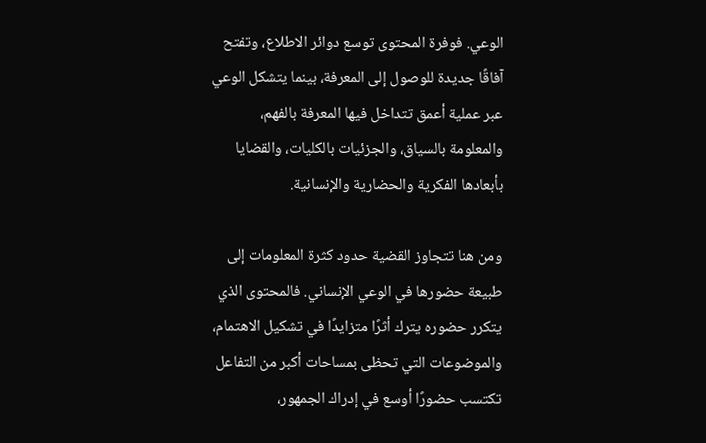الوعي. فوفرة المحتوى توسع دوائر الاطلاع، وتفتح آفاقًا جديدة للوصول إلى المعرفة، بينما يتشكل الوعي عبر عملية أعمق تتداخل فيها المعرفة بالفهم، والمعلومة بالسياق، والجزئيات بالكليات، والقضايا بأبعادها الفكرية والحضارية والإنسانية.

ومن هنا تتجاوز القضية حدود كثرة المعلومات إلى طبيعة حضورها في الوعي الإنساني. فالمحتوى الذي يتكرر حضوره يترك أثرًا متزايدًا في تشكيل الاهتمام، والموضوعات التي تحظى بمساحات أكبر من التفاعل تكتسب حضورًا أوسع في إدراك الجمهور،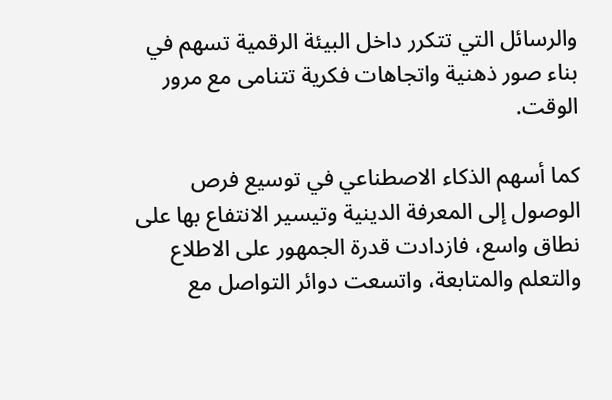والرسائل التي تتكرر داخل البيئة الرقمية تسهم في بناء صور ذهنية واتجاهات فكرية تتنامى مع مرور الوقت.

كما أسهم الذكاء الاصطناعي في توسيع فرص الوصول إلى المعرفة الدينية وتيسير الانتفاع بها على نطاق واسع، فازدادت قدرة الجمهور على الاطلاع والتعلم والمتابعة، واتسعت دوائر التواصل مع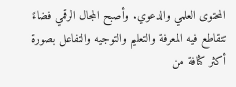المحتوى العلمي والدعوي. وأصبح المجال الرقمي فضاءً تتقاطع فيه المعرفة والتعليم والتوجيه والتفاعل بصورة أكثر كثافة من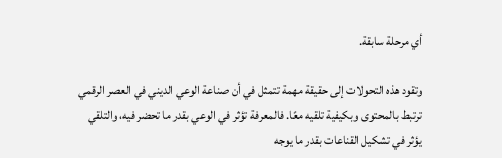أي مرحلة سابقة.

وتقود هذه التحولات إلى حقيقة مهمة تتمثل في أن صناعة الوعي الديني في العصر الرقمي ترتبط بالمحتوى وبكيفية تلقيه معًا. فالمعرفة تؤثر في الوعي بقدر ما تحضر فيه، والتلقي يؤثر في تشكيل القناعات بقدر ما يوجه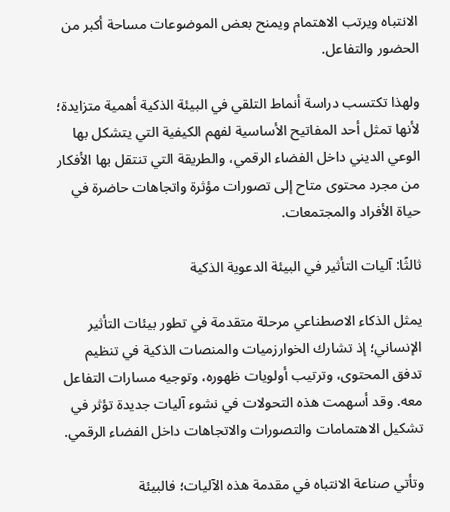الانتباه ويرتب الاهتمام ويمنح بعض الموضوعات مساحة أكبر من الحضور والتفاعل.

ولهذا تكتسب دراسة أنماط التلقي في البيئة الذكية أهمية متزايدة؛ لأنها تمثل أحد المفاتيح الأساسية لفهم الكيفية التي يتشكل بها الوعي الديني داخل الفضاء الرقمي، والطريقة التي تنتقل بها الأفكار من مجرد محتوى متاح إلى تصورات مؤثرة واتجاهات حاضرة في حياة الأفراد والمجتمعات.

ثالثًا: آليات التأثير في البيئة الدعوية الذكية

يمثل الذكاء الاصطناعي مرحلة متقدمة في تطور بيئات التأثير الإنساني؛ إذ تشارك الخوارزميات والمنصات الذكية في تنظيم تدفق المحتوى، وترتيب أولويات ظهوره، وتوجيه مسارات التفاعل معه. وقد أسهمت هذه التحولات في نشوء آليات جديدة تؤثر في تشكيل الاهتمامات والتصورات والاتجاهات داخل الفضاء الرقمي.

وتأتي صناعة الانتباه في مقدمة هذه الآليات؛ فالبيئة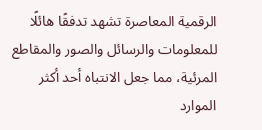الرقمية المعاصرة تشهد تدفقًا هائلًا للمعلومات والرسائل والصور والمقاطع المرئية، مما جعل الانتباه أحد أكثر الموارد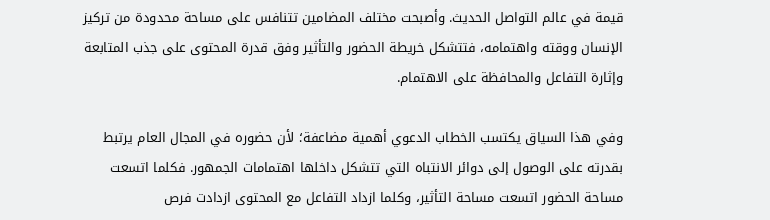قيمة في عالم التواصل الحديث. وأصبحت مختلف المضامين تتنافس على مساحة محدودة من تركيز الإنسان ووقته واهتمامه، فتتشكل خريطة الحضور والتأثير وفق قدرة المحتوى على جذب المتابعة وإثارة التفاعل والمحافظة على الاهتمام.

وفي هذا السياق يكتسب الخطاب الدعوي أهمية مضاعفة؛ لأن حضوره في المجال العام يرتبط بقدرته على الوصول إلى دوائر الانتباه التي تتشكل داخلها اهتمامات الجمهور. فكلما اتسعت مساحة الحضور اتسعت مساحة التأثير، وكلما ازداد التفاعل مع المحتوى ازدادت فرص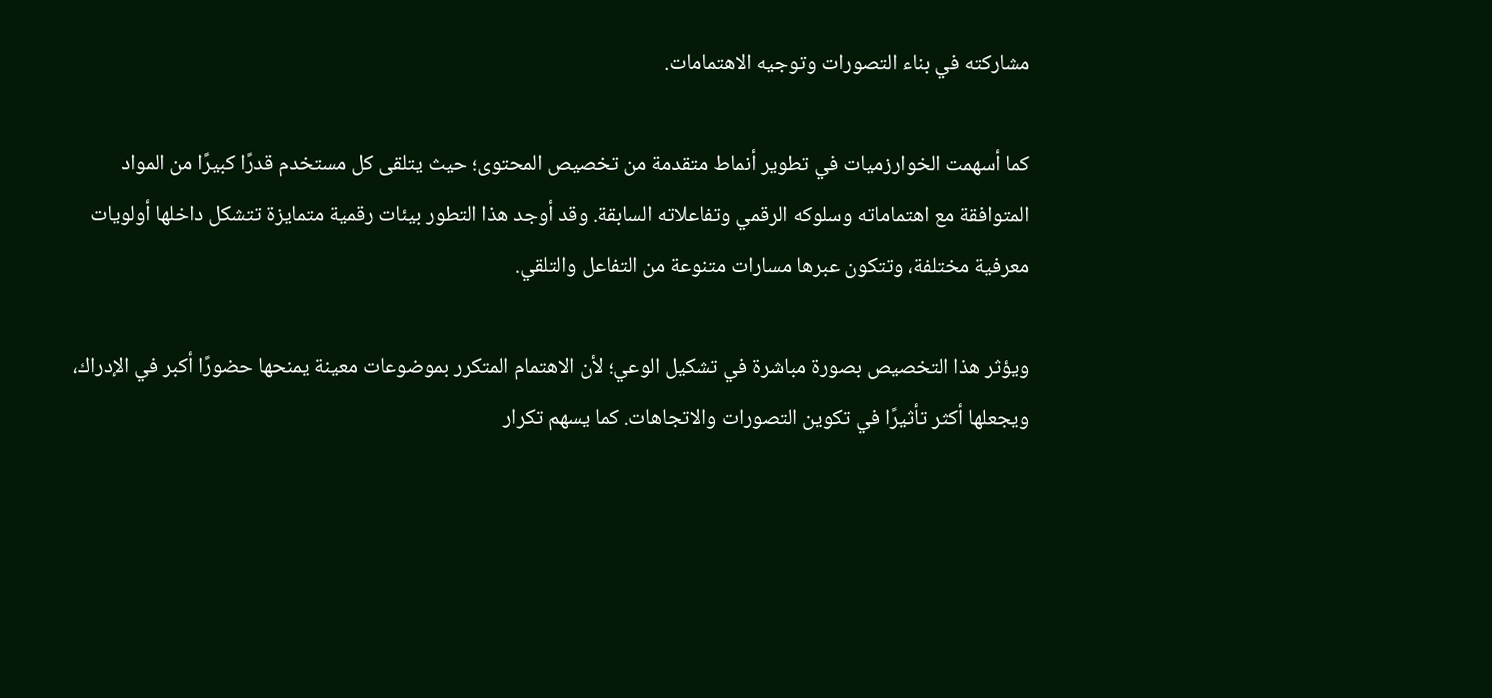مشاركته في بناء التصورات وتوجيه الاهتمامات.

كما أسهمت الخوارزميات في تطوير أنماط متقدمة من تخصيص المحتوى؛ حيث يتلقى كل مستخدم قدرًا كبيرًا من المواد المتوافقة مع اهتماماته وسلوكه الرقمي وتفاعلاته السابقة. وقد أوجد هذا التطور بيئات رقمية متمايزة تتشكل داخلها أولويات معرفية مختلفة، وتتكون عبرها مسارات متنوعة من التفاعل والتلقي.

ويؤثر هذا التخصيص بصورة مباشرة في تشكيل الوعي؛ لأن الاهتمام المتكرر بموضوعات معينة يمنحها حضورًا أكبر في الإدراك، ويجعلها أكثر تأثيرًا في تكوين التصورات والاتجاهات. كما يسهم تكرار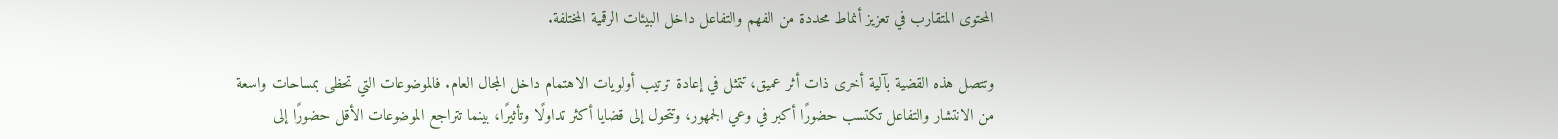المحتوى المتقارب في تعزيز أنماط محددة من الفهم والتفاعل داخل البيئات الرقمية المختلفة.

وتتصل هذه القضية بآلية أخرى ذات أثر عميق، تتمثل في إعادة ترتيب أولويات الاهتمام داخل المجال العام. فالموضوعات التي تحظى بمساحات واسعة من الانتشار والتفاعل تكتسب حضورًا أكبر في وعي الجمهور، وتتحول إلى قضايا أكثر تداولًا وتأثيرًا، بينما تتراجع الموضوعات الأقل حضورًا إلى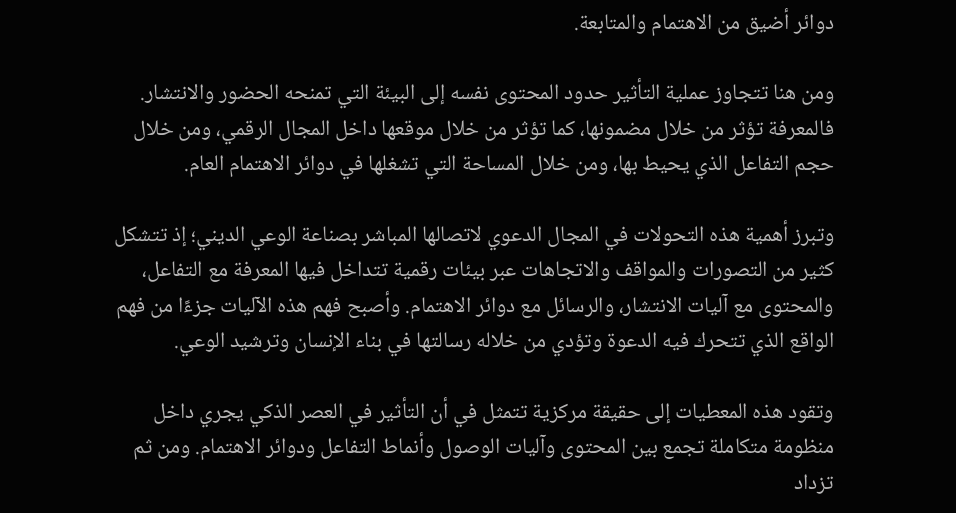دوائر أضيق من الاهتمام والمتابعة.

ومن هنا تتجاوز عملية التأثير حدود المحتوى نفسه إلى البيئة التي تمنحه الحضور والانتشار. فالمعرفة تؤثر من خلال مضمونها، كما تؤثر من خلال موقعها داخل المجال الرقمي، ومن خلال حجم التفاعل الذي يحيط بها، ومن خلال المساحة التي تشغلها في دوائر الاهتمام العام.

وتبرز أهمية هذه التحولات في المجال الدعوي لاتصالها المباشر بصناعة الوعي الديني؛ إذ تتشكل كثير من التصورات والمواقف والاتجاهات عبر بيئات رقمية تتداخل فيها المعرفة مع التفاعل، والمحتوى مع آليات الانتشار، والرسائل مع دوائر الاهتمام. وأصبح فهم هذه الآليات جزءًا من فهم الواقع الذي تتحرك فيه الدعوة وتؤدي من خلاله رسالتها في بناء الإنسان وترشيد الوعي.

وتقود هذه المعطيات إلى حقيقة مركزية تتمثل في أن التأثير في العصر الذكي يجري داخل منظومة متكاملة تجمع بين المحتوى وآليات الوصول وأنماط التفاعل ودوائر الاهتمام. ومن ثم تزداد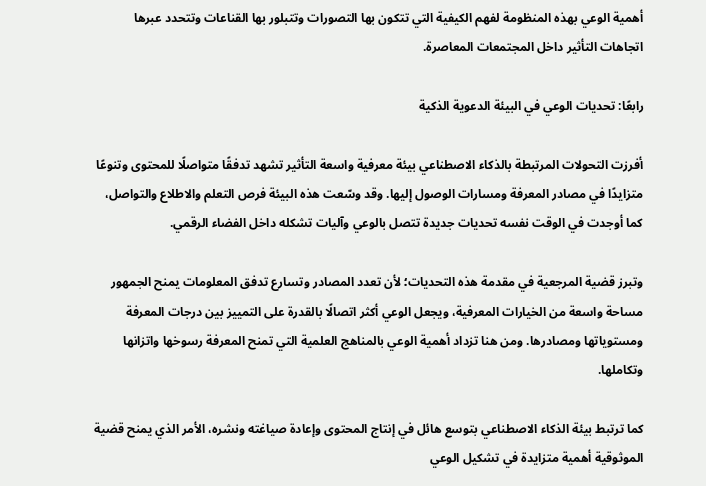أهمية الوعي بهذه المنظومة لفهم الكيفية التي تتكون بها التصورات وتتبلور بها القناعات وتتحدد عبرها اتجاهات التأثير داخل المجتمعات المعاصرة.

رابعًا: تحديات الوعي في البيئة الدعوية الذكية

أفرزت التحولات المرتبطة بالذكاء الاصطناعي بيئة معرفية واسعة التأثير تشهد تدفقًا متواصلًا للمحتوى وتنوعًا متزايدًا في مصادر المعرفة ومسارات الوصول إليها. وقد وسّعت هذه البيئة فرص التعلم والاطلاع والتواصل، كما أوجدت في الوقت نفسه تحديات جديدة تتصل بالوعي وآليات تشكله داخل الفضاء الرقمي.

وتبرز قضية المرجعية في مقدمة هذه التحديات؛ لأن تعدد المصادر وتسارع تدفق المعلومات يمنح الجمهور مساحة واسعة من الخيارات المعرفية، ويجعل الوعي أكثر اتصالًا بالقدرة على التمييز بين درجات المعرفة ومستوياتها ومصادرها. ومن هنا تزداد أهمية الوعي بالمناهج العلمية التي تمنح المعرفة رسوخها واتزانها وتكاملها.

كما ترتبط بيئة الذكاء الاصطناعي بتوسع هائل في إنتاج المحتوى وإعادة صياغته ونشره، الأمر الذي يمنح قضية الموثوقية أهمية متزايدة في تشكيل الوعي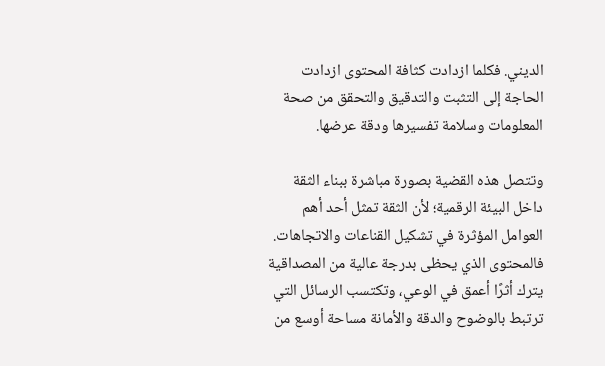الديني. فكلما ازدادت كثافة المحتوى ازدادت الحاجة إلى التثبت والتدقيق والتحقق من صحة المعلومات وسلامة تفسيرها ودقة عرضها.

وتتصل هذه القضية بصورة مباشرة ببناء الثقة داخل البيئة الرقمية؛ لأن الثقة تمثل أحد أهم العوامل المؤثرة في تشكيل القناعات والاتجاهات. فالمحتوى الذي يحظى بدرجة عالية من المصداقية يترك أثرًا أعمق في الوعي، وتكتسب الرسائل التي ترتبط بالوضوح والدقة والأمانة مساحة أوسع من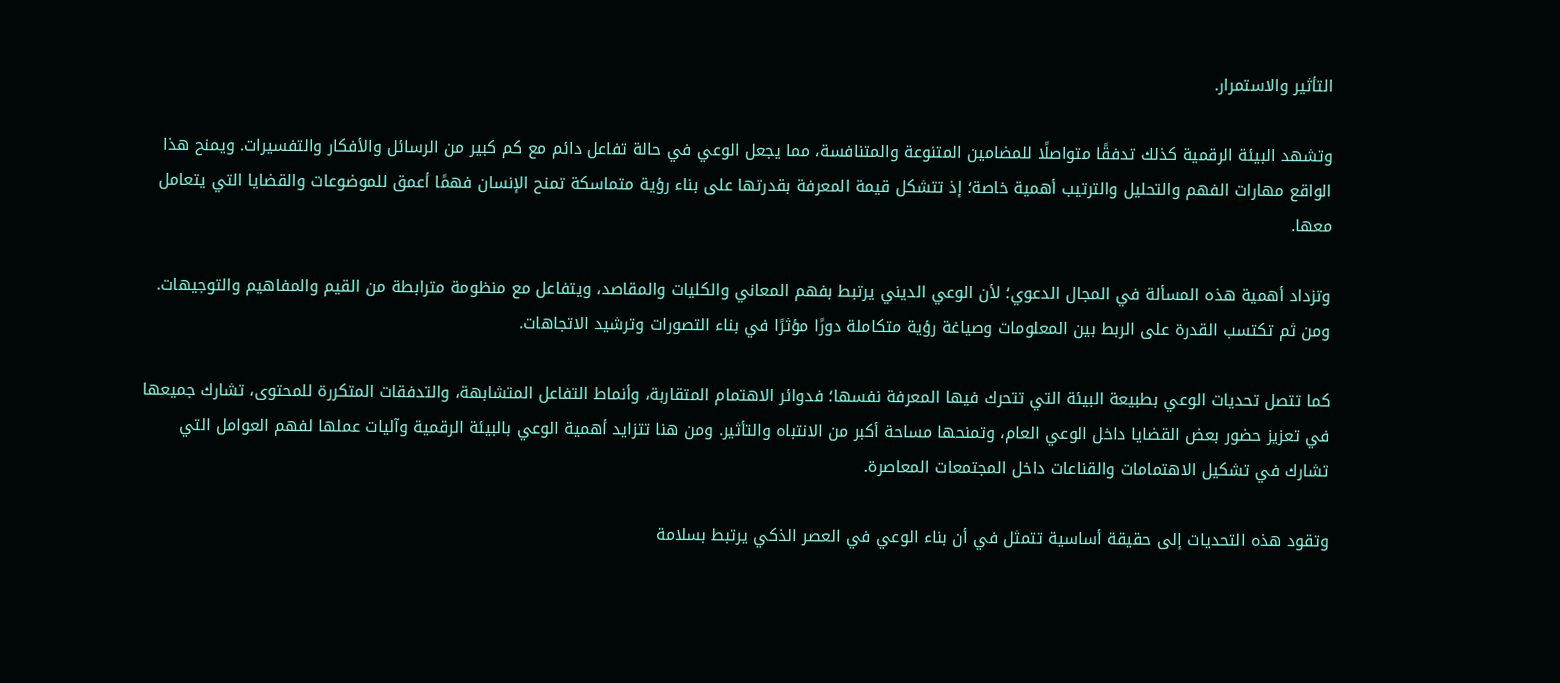التأثير والاستمرار.

وتشهد البيئة الرقمية كذلك تدفقًا متواصلًا للمضامين المتنوعة والمتنافسة، مما يجعل الوعي في حالة تفاعل دائم مع كم كبير من الرسائل والأفكار والتفسيرات. ويمنح هذا الواقع مهارات الفهم والتحليل والترتيب أهمية خاصة؛ إذ تتشكل قيمة المعرفة بقدرتها على بناء رؤية متماسكة تمنح الإنسان فهمًا أعمق للموضوعات والقضايا التي يتعامل معها.

وتزداد أهمية هذه المسألة في المجال الدعوي؛ لأن الوعي الديني يرتبط بفهم المعاني والكليات والمقاصد، ويتفاعل مع منظومة مترابطة من القيم والمفاهيم والتوجيهات. ومن ثم تكتسب القدرة على الربط بين المعلومات وصياغة رؤية متكاملة دورًا مؤثرًا في بناء التصورات وترشيد الاتجاهات.

كما تتصل تحديات الوعي بطبيعة البيئة التي تتحرك فيها المعرفة نفسها؛ فدوائر الاهتمام المتقاربة، وأنماط التفاعل المتشابهة، والتدفقات المتكررة للمحتوى، تشارك جميعها في تعزيز حضور بعض القضايا داخل الوعي العام، وتمنحها مساحة أكبر من الانتباه والتأثير. ومن هنا تتزايد أهمية الوعي بالبيئة الرقمية وآليات عملها لفهم العوامل التي تشارك في تشكيل الاهتمامات والقناعات داخل المجتمعات المعاصرة.

وتقود هذه التحديات إلى حقيقة أساسية تتمثل في أن بناء الوعي في العصر الذكي يرتبط بسلامة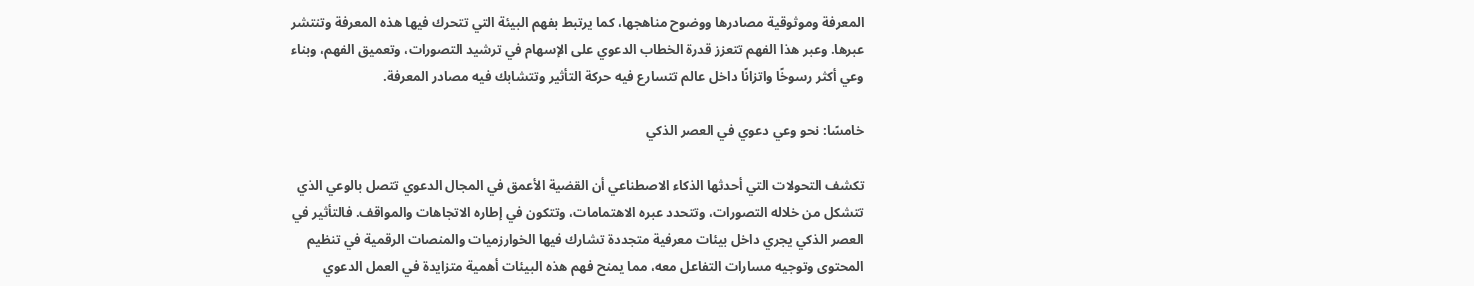المعرفة وموثوقية مصادرها ووضوح مناهجها، كما يرتبط بفهم البيئة التي تتحرك فيها هذه المعرفة وتنتشر عبرها. وعبر هذا الفهم تتعزز قدرة الخطاب الدعوي على الإسهام في ترشيد التصورات، وتعميق الفهم، وبناء وعي أكثر رسوخًا واتزانًا داخل عالم تتسارع فيه حركة التأثير وتتشابك فيه مصادر المعرفة.

خامسًا: نحو وعي دعوي في العصر الذكي

تكشف التحولات التي أحدثها الذكاء الاصطناعي أن القضية الأعمق في المجال الدعوي تتصل بالوعي الذي تتشكل من خلاله التصورات، وتتحدد عبره الاهتمامات، وتتكون في إطاره الاتجاهات والمواقف. فالتأثير في العصر الذكي يجري داخل بيئات معرفية متجددة تشارك فيها الخوارزميات والمنصات الرقمية في تنظيم المحتوى وتوجيه مسارات التفاعل معه، مما يمنح فهم هذه البيئات أهمية متزايدة في العمل الدعوي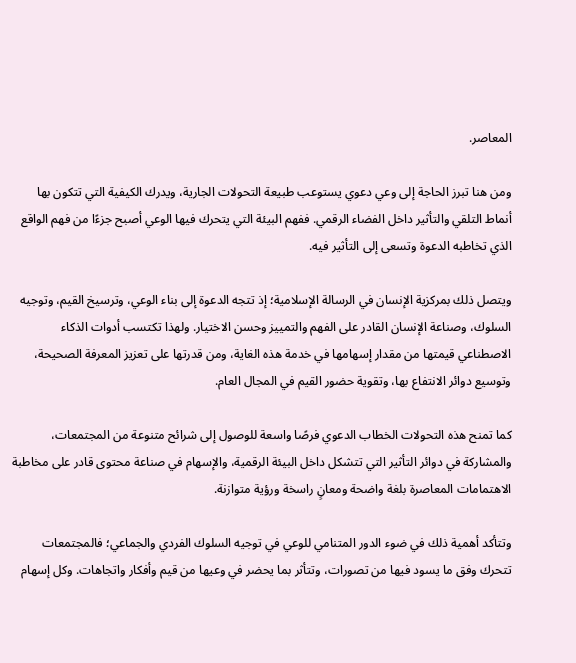المعاصر.

ومن هنا تبرز الحاجة إلى وعي دعوي يستوعب طبيعة التحولات الجارية، ويدرك الكيفية التي تتكون بها أنماط التلقي والتأثير داخل الفضاء الرقمي. ففهم البيئة التي يتحرك فيها الوعي أصبح جزءًا من فهم الواقع الذي تخاطبه الدعوة وتسعى إلى التأثير فيه.

ويتصل ذلك بمركزية الإنسان في الرسالة الإسلامية؛ إذ تتجه الدعوة إلى بناء الوعي، وترسيخ القيم، وتوجيه السلوك، وصناعة الإنسان القادر على الفهم والتمييز وحسن الاختيار. ولهذا تكتسب أدوات الذكاء الاصطناعي قيمتها من مقدار إسهامها في خدمة هذه الغاية، ومن قدرتها على تعزيز المعرفة الصحيحة، وتوسيع دوائر الانتفاع بها، وتقوية حضور القيم في المجال العام.

كما تمنح هذه التحولات الخطاب الدعوي فرصًا واسعة للوصول إلى شرائح متنوعة من المجتمعات، والمشاركة في دوائر التأثير التي تتشكل داخل البيئة الرقمية، والإسهام في صناعة محتوى قادر على مخاطبة الاهتمامات المعاصرة بلغة واضحة ومعانٍ راسخة ورؤية متوازنة.

وتتأكد أهمية ذلك في ضوء الدور المتنامي للوعي في توجيه السلوك الفردي والجماعي؛ فالمجتمعات تتحرك وفق ما يسود فيها من تصورات، وتتأثر بما يحضر في وعيها من قيم وأفكار واتجاهات. وكل إسهام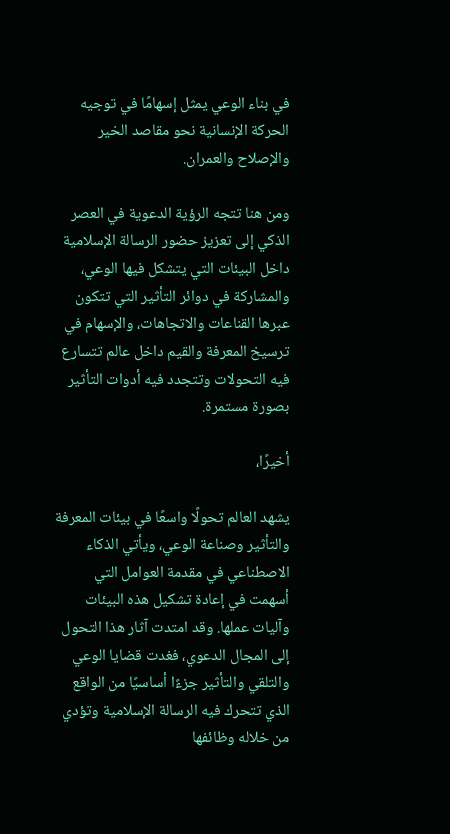في بناء الوعي يمثل إسهامًا في توجيه الحركة الإنسانية نحو مقاصد الخير والإصلاح والعمران.

ومن هنا تتجه الرؤية الدعوية في العصر الذكي إلى تعزيز حضور الرسالة الإسلامية داخل البيئات التي يتشكل فيها الوعي، والمشاركة في دوائر التأثير التي تتكون عبرها القناعات والاتجاهات، والإسهام في ترسيخ المعرفة والقيم داخل عالم تتسارع فيه التحولات وتتجدد فيه أدوات التأثير بصورة مستمرة.

أخيرًا،

يشهد العالم تحولًا واسعًا في بيئات المعرفة والتأثير وصناعة الوعي، ويأتي الذكاء الاصطناعي في مقدمة العوامل التي أسهمت في إعادة تشكيل هذه البيئات وآليات عملها. وقد امتدت آثار هذا التحول إلى المجال الدعوي، فغدت قضايا الوعي والتلقي والتأثير جزءًا أساسيًا من الواقع الذي تتحرك فيه الرسالة الإسلامية وتؤدي من خلاله وظائفها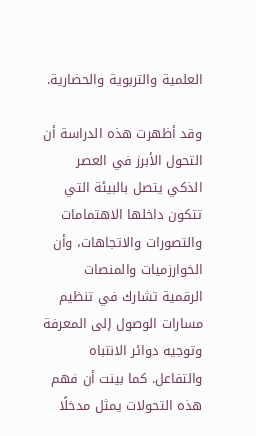العلمية والتربوية والحضارية.

وقد أظهرت هذه الدراسة أن التحول الأبرز في العصر الذكي يتصل بالبيئة التي تتكون داخلها الاهتمامات والتصورات والاتجاهات، وأن الخوارزميات والمنصات الرقمية تشارك في تنظيم مسارات الوصول إلى المعرفة وتوجيه دوائر الانتباه والتفاعل. كما بينت أن فهم هذه التحولات يمثل مدخلًا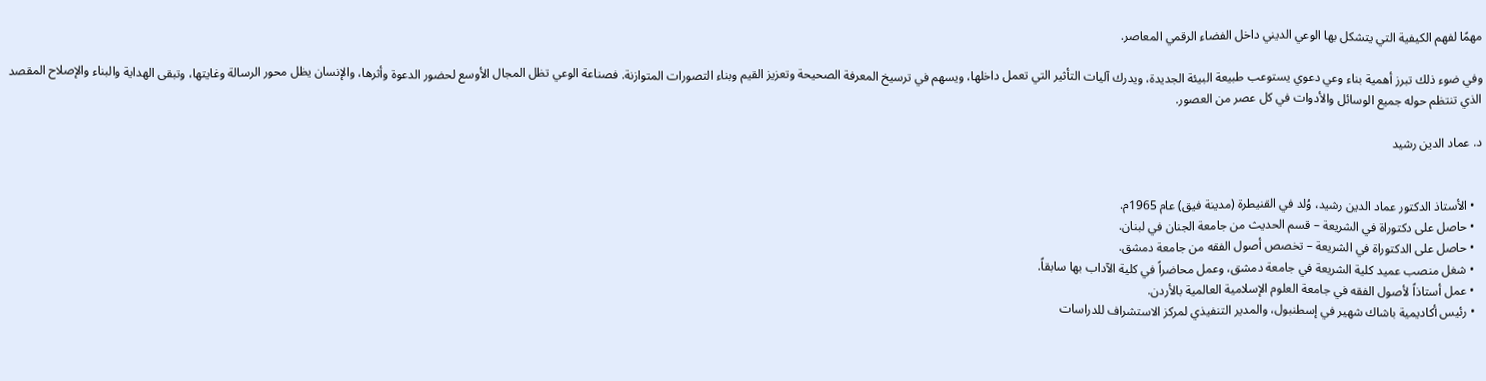مهمًا لفهم الكيفية التي يتشكل بها الوعي الديني داخل الفضاء الرقمي المعاصر.

وفي ضوء ذلك تبرز أهمية بناء وعي دعوي يستوعب طبيعة البيئة الجديدة، ويدرك آليات التأثير التي تعمل داخلها، ويسهم في ترسيخ المعرفة الصحيحة وتعزيز القيم وبناء التصورات المتوازنة. فصناعة الوعي تظل المجال الأوسع لحضور الدعوة وأثرها، والإنسان يظل محور الرسالة وغايتها، وتبقى الهداية والبناء والإصلاح المقصد الذي تنتظم حوله جميع الوسائل والأدوات في كل عصر من العصور.

د. عماد الدين رشيد


  • الأستاذ الدكتور عماد الدين رشيد، وُلد في القنيطرة (مدينة فيق) عام 1965م.
  • حاصل على دكتوراة في الشريعة – قسم الحديث من جامعة الجنان في لبنان.
  • حاصل على الدكتوراة في الشريعة – تخصص أصول الفقه من جامعة دمشق.
  • شغل منصب عميد كلية الشريعة في جامعة دمشق، وعمل محاضراً في كلية الآداب بها سابقاً.
  • عمل أستاذاً لأصول الفقه في جامعة العلوم الإسلامية العالمية بالأردن.
  • رئيس أكاديمية باشاك شهير في إسطنبول، والمدير التنفيذي لمركز الاستشراف للدراسات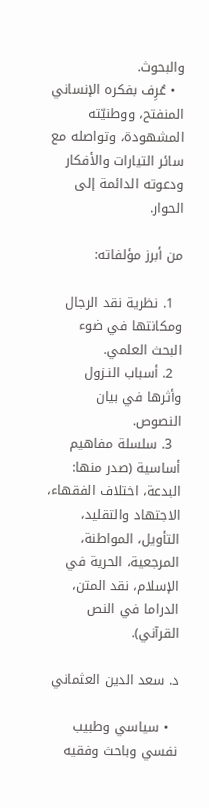والبحوث.
  • عُرِف بفكره الإنساني المنفتح، ووطنيّته المشهودة، وتواصله مع سائر التيارات والأفكار ودعوته الدائمة إلى الحوار.

من أبرز مؤلفاته:

  1. نظرية نقد الرجال ومكانتها في ضوء البحث العلمي.
  2. أسباب النـزول وأثرها في بيان النصوص.
  3. سلسلة مفاهيم أساسية (صدر منها: البدعة، اختلاف الفقهاء، الاجتهاد والتقليد، التأويل، المواطنة، المرجعية، الحرية في الإسلام، نقد المتن، الدراما في النص القرآني).

د. سعد الدين العثماني

  • سياسي وطبيب نفسي وباحث وفقيه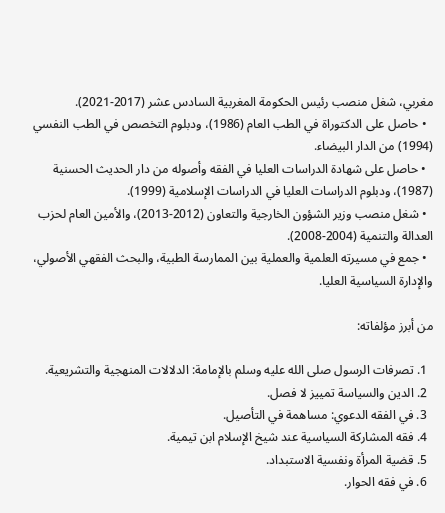مغربي، شغل منصب رئيس الحكومة المغربية السادس عشر (2017-2021).
  • حاصل على الدكتوراة في الطب العام (1986)، ودبلوم التخصص في الطب النفسي (1994) من الدار البيضاء.
  • حاصل على شهادة الدراسات العليا في الفقه وأصوله من دار الحديث الحسنية (1987)، ودبلوم الدراسات العليا في الدراسات الإسلامية (1999).
  • شغل منصب وزير الشؤون الخارجية والتعاون (2012-2013)، والأمين العام لحزب العدالة والتنمية (2004-2008).
  • جمع في مسيرته العلمية والعملية بين الممارسة الطبية، والبحث الفقهي الأصولي، والإدارة السياسية العليا.

من أبرز مؤلفاته:

  1. تصرفات الرسول صلى الله عليه وسلم بالإمامة: الدلالات المنهجية والتشريعية.
  2. الدين والسياسة تمييز لا فصل.
  3. في الفقه الدعوي: مساهمة في التأصيل.
  4. فقه المشاركة السياسية عند شيخ الإسلام ابن تيمية.
  5. قضية المرأة ونفسية الاستبداد.
  6. في فقه الحوار.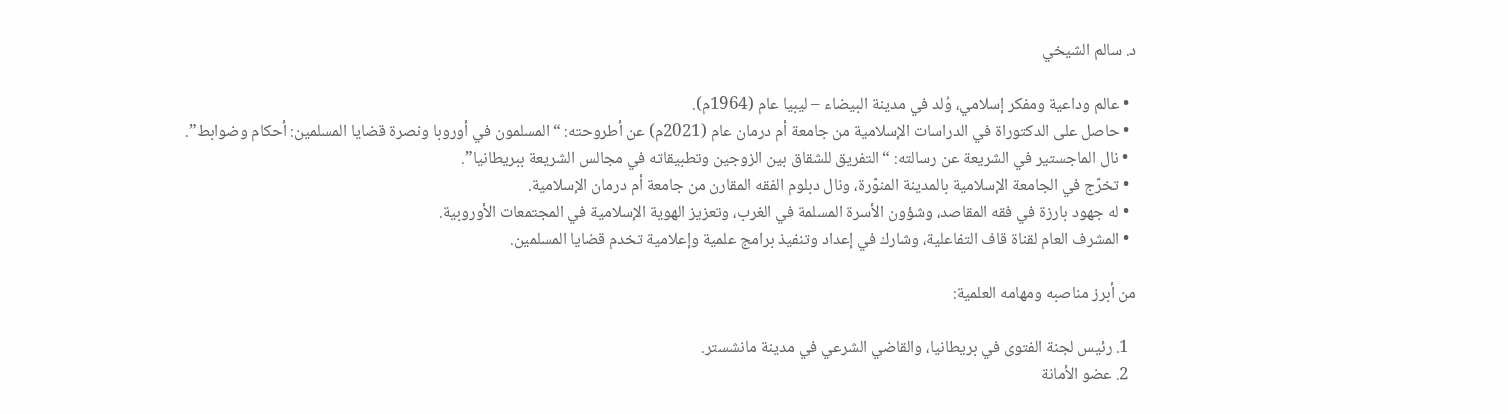د. سالم الشيخي

  • عالم وداعية ومفكر إسلامي، وُلد في مدينة البيضاء – ليبيا عام (1964م).
  • حاصل على الدكتوراة في الدراسات الإسلامية من جامعة أم درمان عام (2021م) عن أطروحته: “المسلمون في أوروبا ونصرة قضايا المسلمين: أحكام وضوابط”.
  • نال الماجستير في الشريعة عن رسالته: “التفريق للشقاق بين الزوجين وتطبيقاته في مجالس الشريعة ببريطانيا”.
  • تخرّج في الجامعة الإسلامية بالمدينة المنوّرة، ونال دبلوم الفقه المقارن من جامعة أم درمان الإسلامية.
  • له جهود بارزة في فقه المقاصد، وشؤون الأسرة المسلمة في الغرب، وتعزيز الهوية الإسلامية في المجتمعات الأوروبية.
  • المشرف العام لقناة قاف التفاعلية، وشارك في إعداد وتنفيذ برامج علمية وإعلامية تخدم قضايا المسلمين.

من أبرز مناصبه ومهامه العلمية:

  1. رئيس لجنة الفتوى في بريطانيا، والقاضي الشرعي في مدينة مانشستر.
  2. عضو الأمانة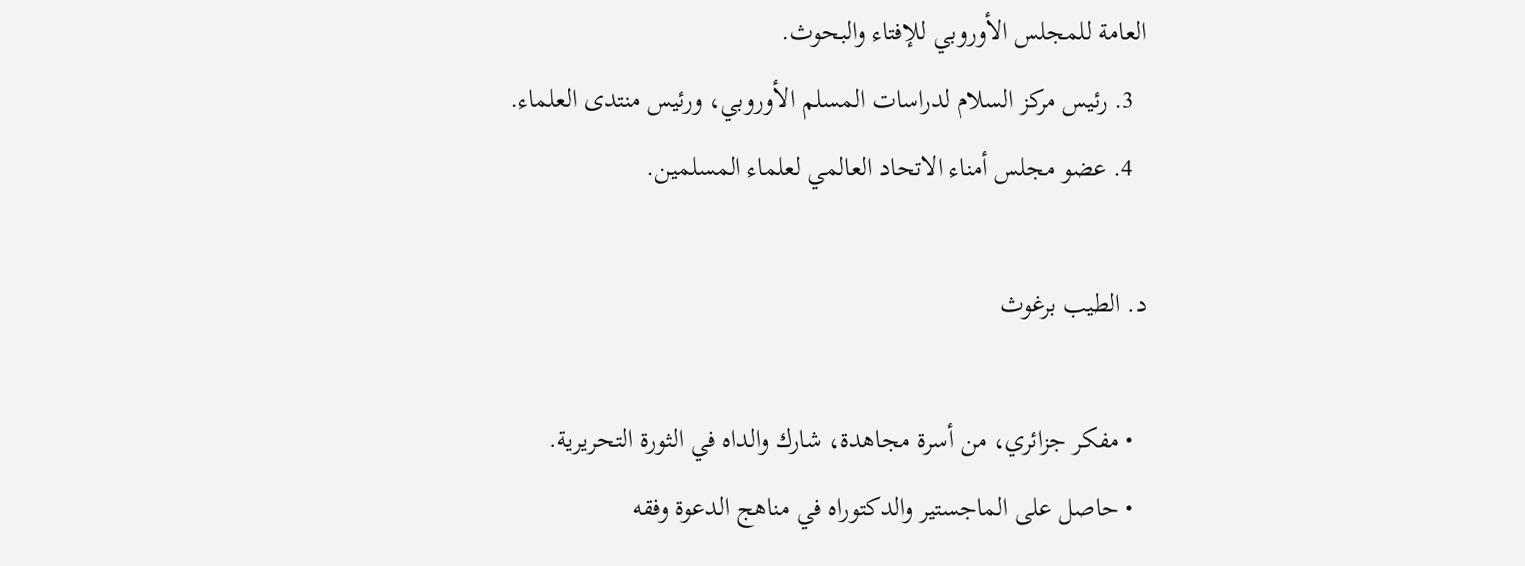العامة للمجلس الأوروبي للإفتاء والبحوث.
  3. رئيس مركز السلام لدراسات المسلم الأوروبي، ورئيس منتدى العلماء.
  4. عضو مجلس أمناء الاتحاد العالمي لعلماء المسلمين.

د. الطيب برغوث

  • مفكر جزائري، من أسرة مجاهدة، شارك والداه في الثورة التحريرية.
  • حاصل على الماجستير والدكتوراه في مناهج الدعوة وفقه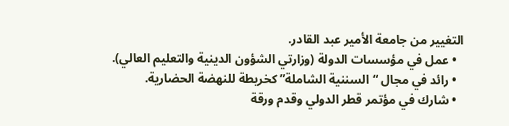التغيير من جامعة الأمير عبد القادر.
  • عمل في مؤسسات الدولة (وزارتي الشؤون الدينية والتعليم العالي).
  • رائد في مجال “السننية الشاملة” كخريطة للنهضة الحضارية.
  • شارك في مؤتمر قطر الدولي وقدم ورقة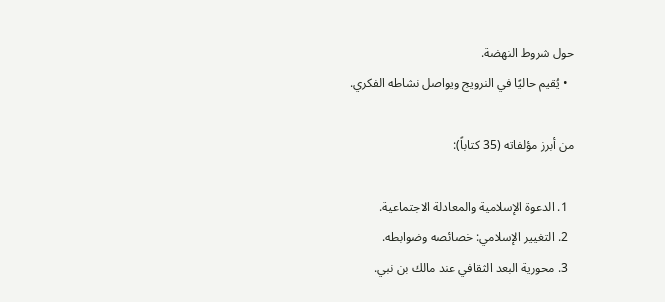حول شروط النهضة.
  • يُقيم حاليًا في النرويج ويواصل نشاطه الفكري.

من أبرز مؤلفاته (35 كتاباً):

  1. الدعوة الإسلامية والمعادلة الاجتماعية.
  2. التغيير الإسلامي: خصائصه وضوابطه.
  3. محورية البعد الثقافي عند مالك بن نبي.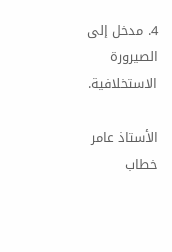4. مدخل إلى الصيرورة الاستخلافية.

الأستاذ عامر خطاب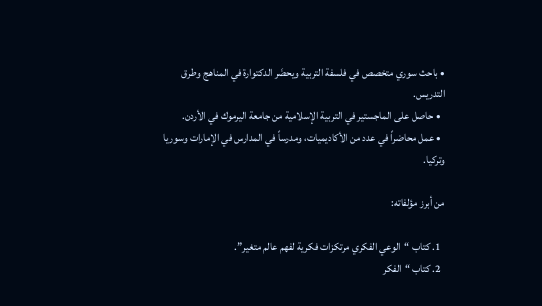• باحث سوري متخصص في فلسفة التربية ويحضَر الدكتوارة في المناهج وطرق التدريس.
  • حاصل على الماجستير في التربية الإسلامية من جامعة اليرموك في الأردن.
  • عمل محاضراً في عدد من الأكاديميات، ومدرساً في المدارس في الإمارات وسوريا وتركيا.

من أبرز مؤلفاته:

  1. كتاب “الوعي الفكري مرتكزات فكرية لفهم عالم متغير”.
  2. كتاب “الفكر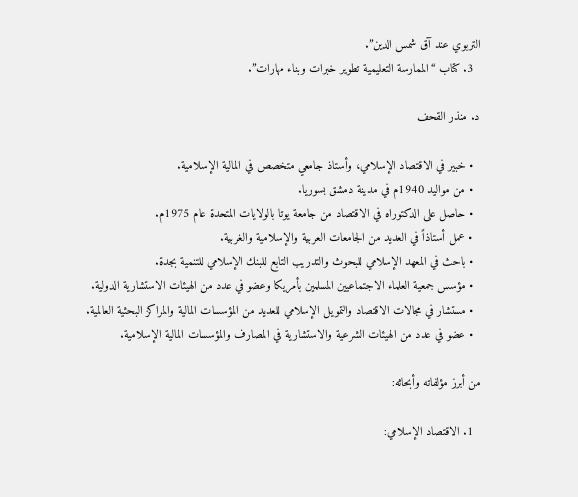التربوي عند آق شمس الدين”.
  3. كتاب “الممارسة التعليمية تطوير خبرات وبناء مهارات”.

د. منذر القحف

  • خبير في الاقتصاد الإسلامي، وأستاذ جامعي متخصص في المالية الإسلامية.
  • من مواليد 1940م في مدينة دمشق بسوريا.
  • حاصل على الدكتوراه في الاقتصاد من جامعة يوتا بالولايات المتحدة عام 1975م.
  • عمل أستاذاً في العديد من الجامعات العربية والإسلامية والغربية.
  • باحث في المعهد الإسلامي للبحوث والتدريب التابع للبنك الإسلامي للتنمية بجدة.
  • مؤسس جمعية العلماء الاجتماعيين المسلمين بأمريكا وعضو في عدد من الهيئات الاستشارية الدولية.
  • مستشار في مجالات الاقتصاد والتمويل الإسلامي للعديد من المؤسسات المالية والمراكز البحثية العالمية.
  • عضو في عدد من الهيئات الشرعية والاستشارية في المصارف والمؤسسات المالية الإسلامية.

من أبرز مؤلفاته وأبحاثه:

  1. الاقتصاد الإسلامي: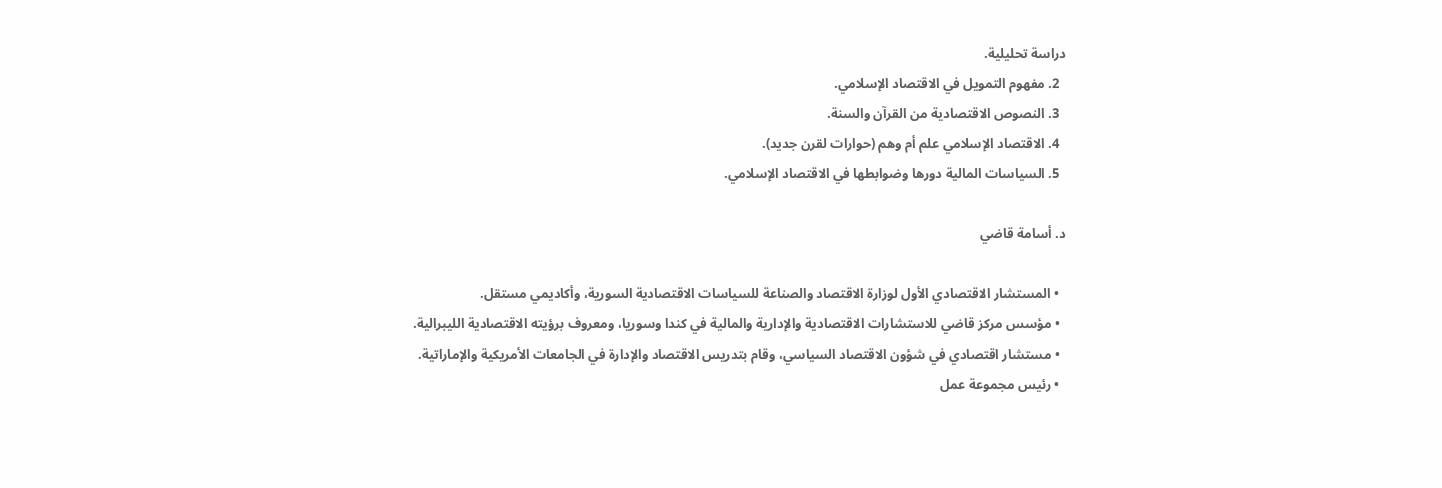دراسة تحليلية.
  2. مفهوم التمويل في الاقتصاد الإسلامي.
  3. النصوص الاقتصادية من القرآن والسنة.
  4. الاقتصاد الإسلامي علم أم وهم (حوارات لقرن جديد).
  5. السياسات المالية دورها وضوابطها في الاقتصاد الإسلامي.

د. أسامة قاضي

  • المستشار الاقتصادي الأول لوزارة الاقتصاد والصناعة للسياسات الاقتصادية السورية، وأكاديمي مستقل.
  • مؤسس مركز قاضي للاستشارات الاقتصادية والإدارية والمالية في كندا وسوريا، ومعروف برؤيته الاقتصادية الليبرالية.
  • مستشار اقتصادي في شؤون الاقتصاد السياسي، وقام بتدريس الاقتصاد والإدارة في الجامعات الأمريكية والإماراتية.
  • رئيس مجموعة عمل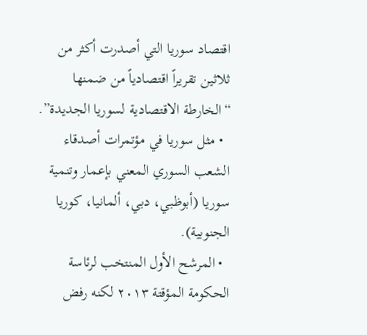اقتصاد سوريا التي أصدرت أكثر من ثلاثين تقريراً اقتصادياً من ضمنها “الخارطة الاقتصادية لسوريا الجديدة”.
  • مثل سوريا في مؤتمرات أصدقاء الشعب السوري المعني بإعمار وتنمية سوريا (أبوظبي، دبي، ألمانيا، كوريا الجنوبية).
  • المرشح الأول المنتخب لرئاسة الحكومة المؤقتة ٢٠١٣ لكنه رفض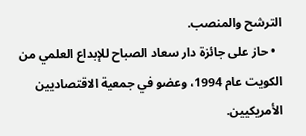الترشح والمنصب.
  • حاز على جائزة دار سعاد الصباح للإبداع العلمي من الكويت عام 1994، وعضو في جمعية الاقتصاديين الأمريكيين.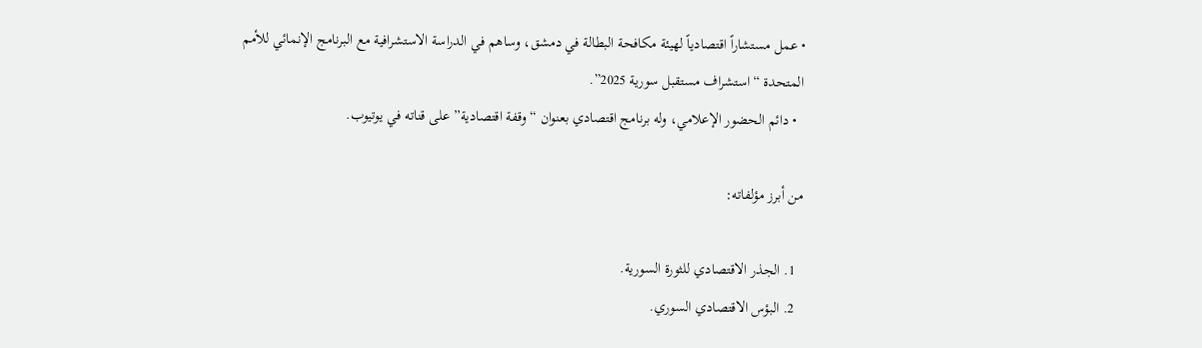• عمل مستشاراً اقتصادياً لهيئة مكافحة البطالة في دمشق، وساهم في الدراسة الاستشرافية مع البرنامج الإنمائي للأمم المتحدة “استشراف مستقبل سورية 2025”.
  • دائم الحضور الإعلامي، وله برنامج اقتصادي بعنوان “وقفة اقتصادية” على قناته في يوتيوب.

من أبرز مؤلفاته:

  1. الجذر الاقتصادي للثورة السورية.
  2. البؤس الاقتصادي السوري.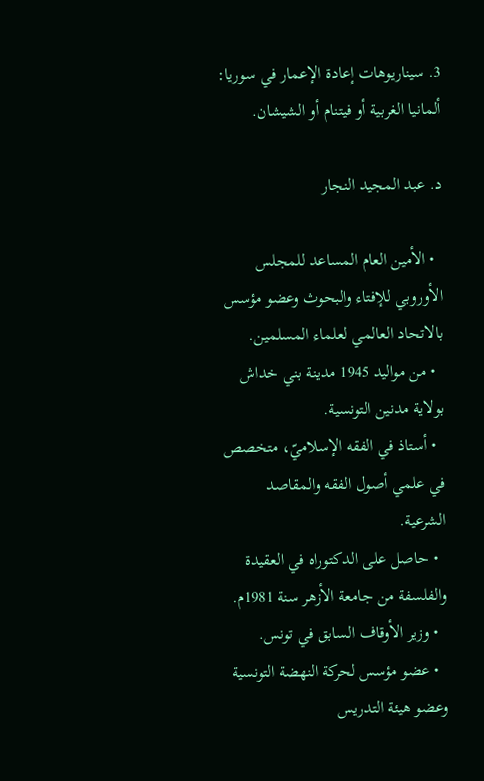3. سيناريوهات إعادة الإعمار في سوريا: ألمانيا الغربية أو فيتنام أو الشيشان.

د. عبد المجيد النجار

  • الأمين العام المساعد للمجلس الأوروبي للإفتاء والبحوث وعضو مؤسس بالاتحاد العالمي لعلماء المسلمين.
  • من مواليد 1945 مدينة بني خداش بولاية مدنين التونسية.
  • أستاذ في الفقه الإسلاميّ، متخصص في علمي أصول الفقه والمقاصد الشرعية.
  • حاصل على الدكتوراه في العقيدة والفلسفة من جامعة الأزهر سنة 1981م.
  • وزير الأوقاف السابق في تونس.
  • عضو مؤسس لحركة النهضة التونسية وعضو هيئة التدريس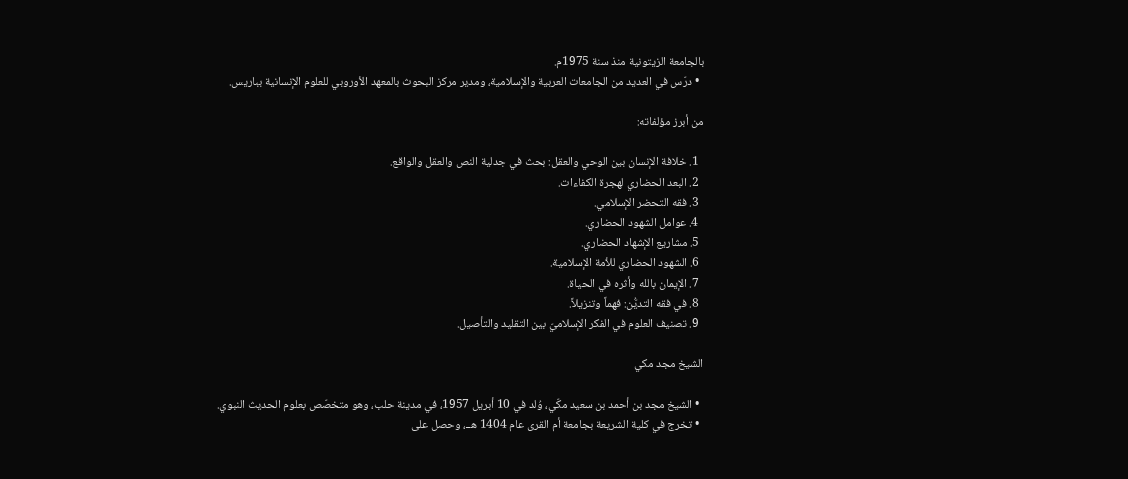بالجامعة الزيتونية منذ سنة 1975م.
  • درّس في العديد من الجامعات العربية والإسلامية، ومدير مركز البحوث بالمعهد الأوروبي للعلوم الإنسانية بباريس.

من أبرز مؤلفاته:

  1. خلافة الإنسان بين الوحي والعقل: بحث في جدلية النص والعقل والواقع.
  2. البعد الحضاري لهجرة الكفاءات.
  3. فقه التحضر الإسلامي.
  4. عوامل الشهود الحضاري.
  5. مشاريع الإشهاد الحضاري.
  6. الشهود الحضاري للأمة الإسلامية.
  7. الإيمان بالله وأثره في الحياة.
  8. في فقه التديُّن: فهماً وتنزيلاً.
  9. تصنيف العلوم في الفكر الإسلاميّ بين التقليد والتأصيل.

الشيخ مجد مكي

  • الشيخ مجد بن أحمد بن سعيد مكّي، وُلد في 10 أبريل 1957، في مدينة حلب، وهو متخصّص بعلوم الحديث النبوي.
  • تخرج في كلية الشريعة بجامعة أم القرى عام 1404 هــ، وحصل على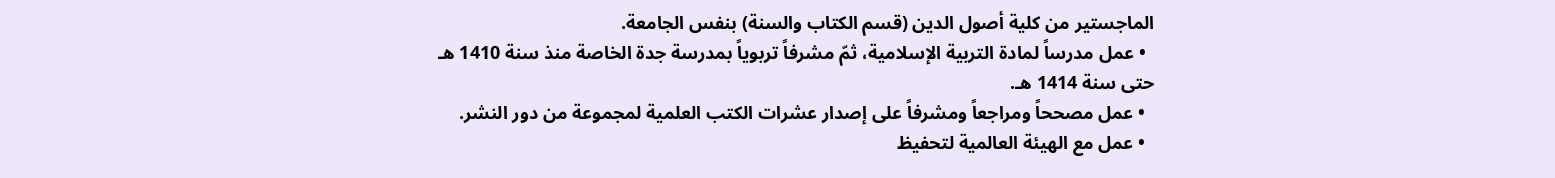الماجستير من كلية أصول الدين (قسم الكتاب والسنة) بنفس الجامعة.
  • عمل مدرساً لمادة التربية الإسلامية، ثمّ مشرفاً تربوياً بمدرسة جدة الخاصة منذ سنة 1410 هـ حتى سنة 1414 هـ.
  • عمل مصححاً ومراجعاً ومشرفاً على إصدار عشرات الكتب العلمية لمجموعة من دور النشر.
  • عمل مع الهيئة العالمية لتحفيظ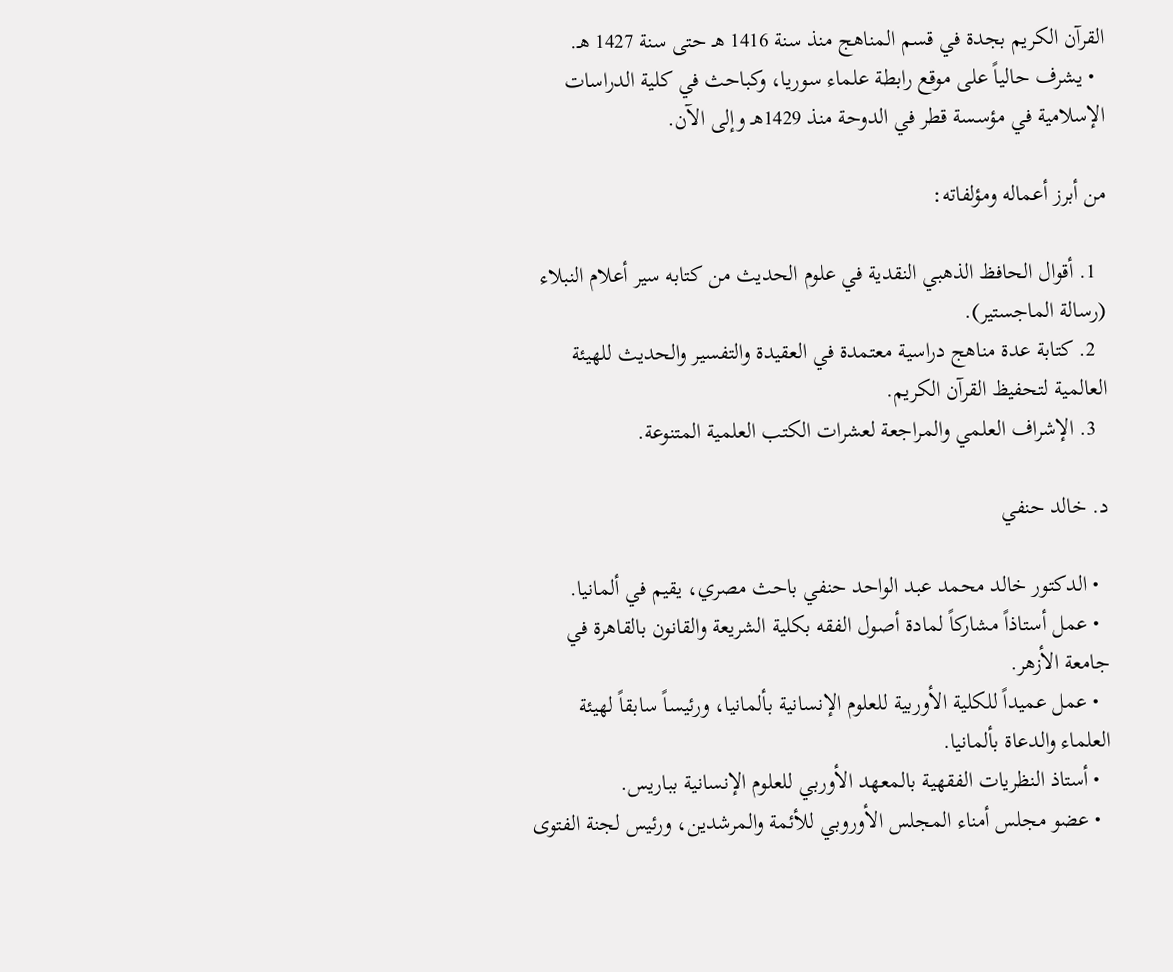القرآن الكريم بجدة في قسم المناهج منذ سنة 1416 هـ حتى سنة 1427 هـ.
  • يشرف حالياً على موقع رابطة علماء سوريا، وكباحث في كلية الدراسات الإسلامية في مؤسسة قطر في الدوحة منذ 1429هـ وإلى الآن.

من أبرز أعماله ومؤلفاته:

  1. أقوال الحافظ الذهبي النقدية في علوم الحديث من كتابه سير أعلام النبلاء (رسالة الماجستير).
  2. كتابة عدة مناهج دراسية معتمدة في العقيدة والتفسير والحديث للهيئة العالمية لتحفيظ القرآن الكريم.
  3. الإشراف العلمي والمراجعة لعشرات الكتب العلمية المتنوعة.

د. خالد حنفي

  • الدكتور خالد محمد عبد الواحد حنفي باحث مصري، يقيم في ألمانيا.
  • عمل أستاذاً مشاركاً لمادة أصول الفقه بكلية الشريعة والقانون بالقاهرة في جامعة الأزهر.
  • عمل عميداً للكلية الأوربية للعلوم الإنسانية بألمانيا، ورئيساً سابقاً لهيئة العلماء والدعاة بألمانيا.
  • أستاذ النظريات الفقهية بالمعهد الأوربي للعلوم الإنسانية بباريس.
  • عضو مجلس أمناء المجلس الأوروبي للأئمة والمرشدين، ورئيس لجنة الفتوى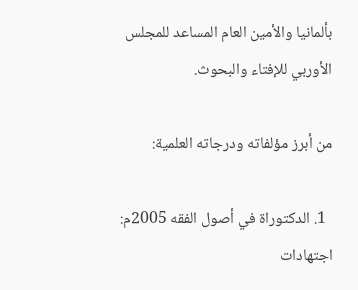بألمانيا والأمين العام المساعد للمجلس الأوربي للإفتاء والبحوث.

من أبرز مؤلفاته ودرجاته العلمية:

  1. الدكتوراة في أصول الفقه 2005م: اجتهادات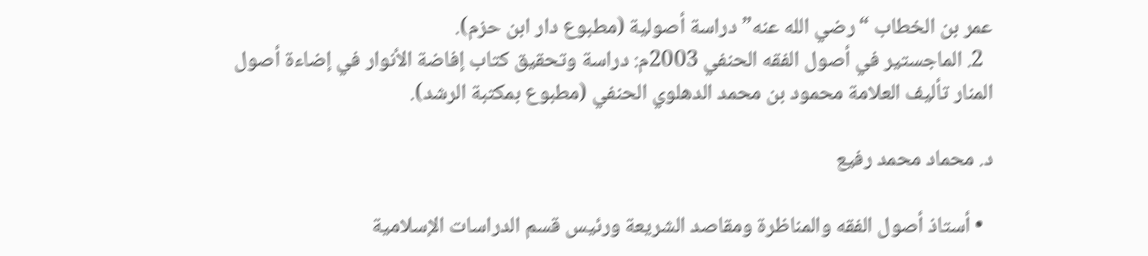عمر بن الخطاب “رضي الله عنه” دراسة أصولية (مطبوع دار ابن حزم).
  2. الماجستير في أصول الفقه الحنفي 2003م: دراسة وتحقيق كتاب إفاضة الأنوار في إضاءة أصول المنار تأليف العلامة محمود بن محمد الدهلوي الحنفي (مطبوع بمكتبة الرشد).

د. محماد محمد رفيع

  • أستاذ أصول الفقه والمناظرة ومقاصد الشريعة ورئيس قسم الدراسات الإسلامية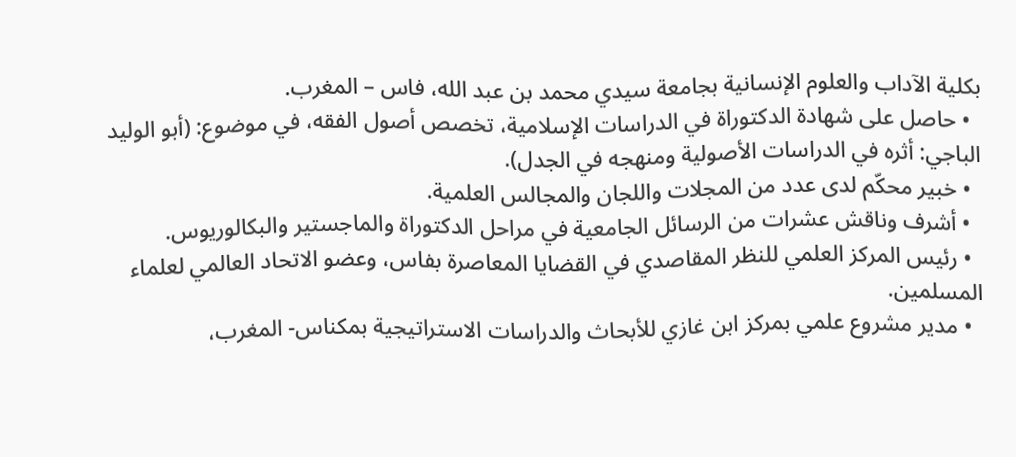بكلية الآداب والعلوم الإنسانية بجامعة سيدي محمد بن عبد الله، فاس – المغرب.
  • حاصل على شهادة الدكتوراة في الدراسات الإسلامية، تخصص أصول الفقه، في موضوع: (أبو الوليد الباجي: أثره في الدراسات الأصولية ومنهجه في الجدل).
  • خبير محكّم لدى عدد من المجلات واللجان والمجالس العلمية.
  • أشرف وناقش عشرات من الرسائل الجامعية في مراحل الدكتوراة والماجستير والبكالوريوس.
  • رئيس المركز العلمي للنظر المقاصدي في القضايا المعاصرة بفاس، وعضو الاتحاد العالمي لعلماء المسلمين.
  • مدير مشروع علمي بمركز ابن غازي للأبحاث والدراسات الاستراتيجية بمكناس- المغرب،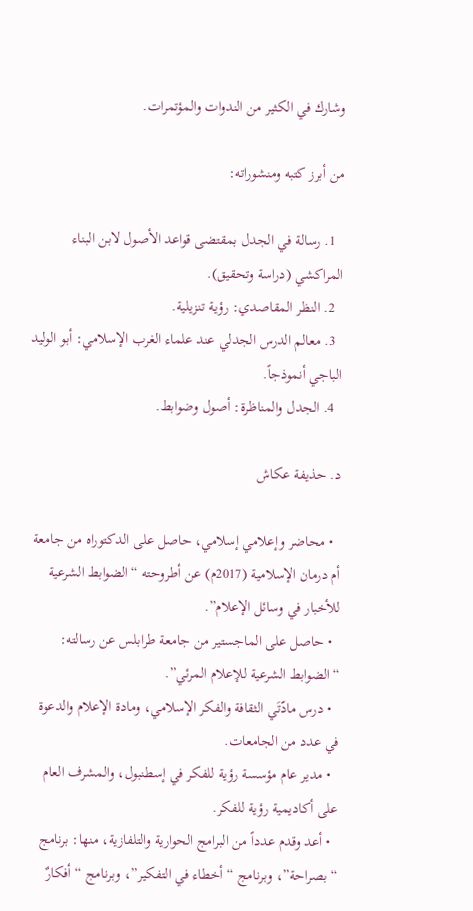وشارك في الكثير من الندوات والمؤتمرات.

من أبرز كتبه ومنشوراته:

  1. رسالة في الجدل بمقتضى قواعد الأصول لابن البناء المراكشي (دراسة وتحقيق).
  2. النظر المقاصدي: رؤية تنزيلية.
  3. معالم الدرس الجدلي عند علماء الغرب الإسلامي: أبو الوليد الباجي أنموذجاً.
  4. الجدل والمناظرة: أصول وضوابط.

د. حذيفة عكاش

  • محاضر وإعلامي إسلامي، حاصل على الدكتوراه من جامعة أم درمان الإسلامية (2017م) عن أطروحته “الضوابط الشرعية للأخبار في وسائل الإعلام”.
  • حاصل على الماجستير من جامعة طرابلس عن رسالته: “الضوابط الشرعية للإعلام المرئي”.
  • درس مادّتَي الثقافة والفكر الإسلامي، ومادة الإعلام والدعوة في عدد من الجامعات.
  • مدير عام مؤسسة رؤية للفكر في إسطنبول، والمشرف العام على أكاديمية رؤية للفكر.
  • أعد وقدم عدداً من البرامج الحوارية والتلفازية، منها: برنامج “بصراحة”، وبرنامج “أخطاء في التفكير”، وبرنامج “أفكارٌ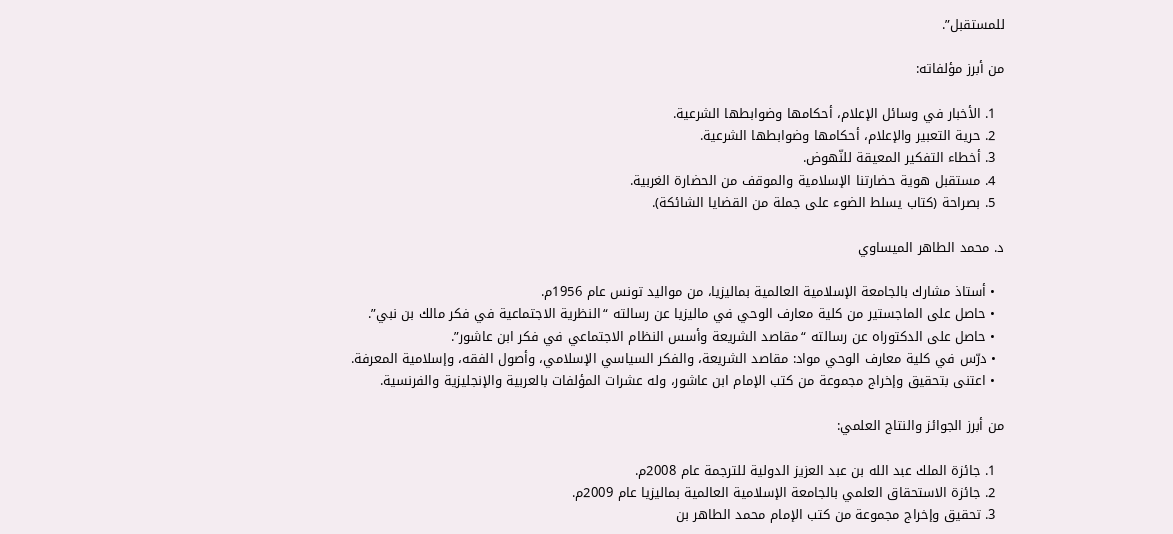للمستقبل”.

من أبرز مؤلفاته:

  1. الأخبار في وسائل الإعلام، أحكامها وضوابطها الشرعية.
  2. حرية التعبير والإعلام، أحكامها وضوابطها الشرعية.
  3. أخطاء التفكير المعيقة للنّهوض.
  4. مستقبل هوية حضارتنا الإسلامية والموقف من الحضارة الغربية.
  5. بصراحة (كتاب يسلط الضوء على جملة من القضايا الشائكة).

د. محمد الطاهر الميساوي

  • أستاذ مشارك بالجامعة الإسلامية العالمية بماليزيا، من مواليد تونس عام 1956م.
  • حاصل على الماجستير من كلية معارف الوحي في ماليزيا عن رسالته “النظرية الاجتماعية في فكر مالك بن نبي”.
  • حاصل على الدكتوراه عن رسالته “مقاصد الشريعة وأسس النظام الاجتماعي في فكر ابن عاشور”.
  • درّس في كلية معارف الوحي مواد: مقاصد الشريعة، والفكر السياسي الإسلامي، وأصول الفقه، وإسلامية المعرفة.
  • اعتنى بتحقيق وإخراج مجموعة من كتب الإمام ابن عاشور، وله عشرات المؤلفات بالعربية والإنجليزية والفرنسية.

من أبرز الجوائز والنتاج العلمي:

  1. جائزة الملك عبد الله بن عبد العزيز الدولية للترجمة عام 2008م.
  2. جائزة الاستحقاق العلمي بالجامعة الإسلامية العالمية بماليزيا عام 2009م.
  3. تحقيق وإخراج مجموعة من كتب الإمام محمد الطاهر بن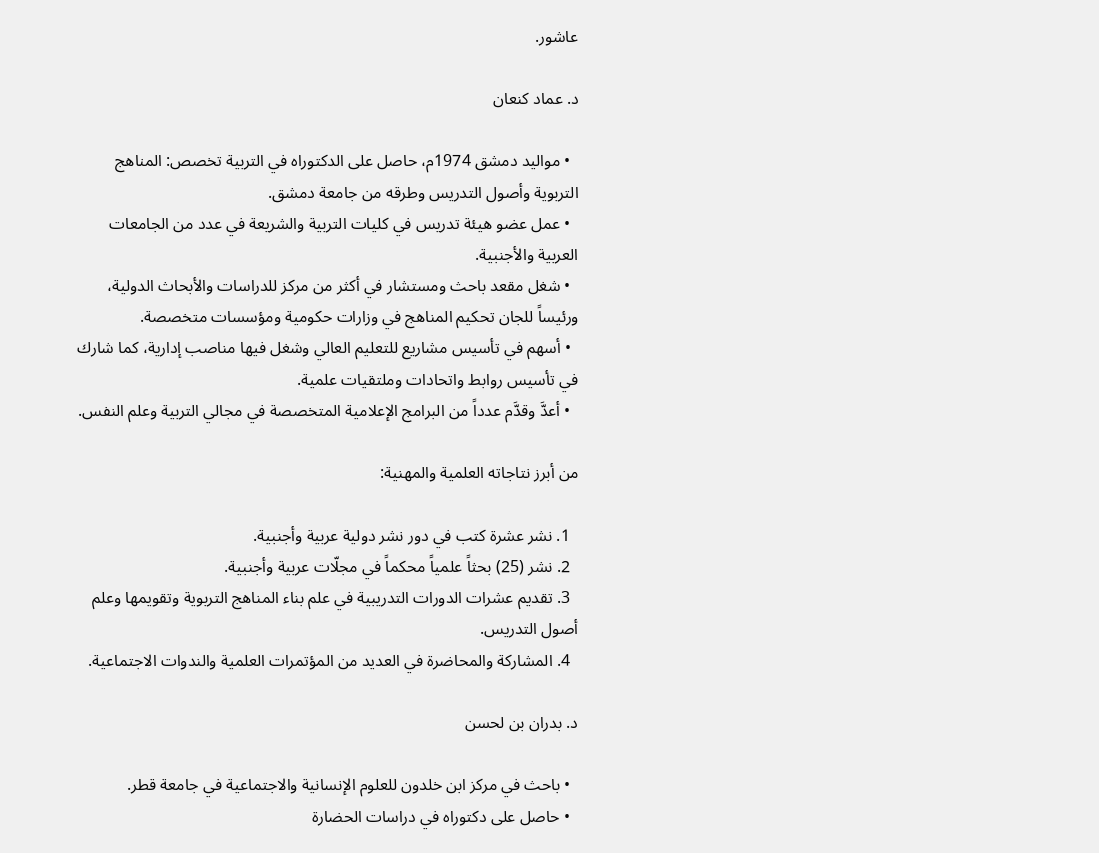عاشور.

د. عماد كنعان

  • مواليد دمشق 1974م، حاصل على الدكتوراه في التربية تخصص: المناهج التربوية وأصول التدريس وطرقه من جامعة دمشق.
  • عمل عضو هيئة تدريس في كليات التربية والشريعة في عدد من الجامعات العربية والأجنبية.
  • شغل مقعد باحث ومستشار في أكثر من مركز للدراسات والأبحاث الدولية، ورئيساً للجان تحكيم المناهج في وزارات حكومية ومؤسسات متخصصة.
  • أسهم في تأسيس مشاريع للتعليم العالي وشغل فيها مناصب إدارية، كما شارك في تأسيس روابط واتحادات وملتقيات علمية.
  • أعدَّ وقدَّم عدداً من البرامج الإعلامية المتخصصة في مجالي التربية وعلم النفس.

من أبرز نتاجاته العلمية والمهنية:

  1. نشر عشرة كتب في دور نشر دولية عربية وأجنبية.
  2. نشر (25) بحثاً علمياً محكماً في مجلّات عربية وأجنبية.
  3. تقديم عشرات الدورات التدريبية في علم بناء المناهج التربوية وتقويمها وعلم أصول التدريس.
  4. المشاركة والمحاضرة في العديد من المؤتمرات العلمية والندوات الاجتماعية.

د. بدران بن لحسن

  • باحث في مركز ابن خلدون للعلوم الإنسانية والاجتماعية في جامعة قطر.
  • حاصل على دكتوراه في دراسات الحضارة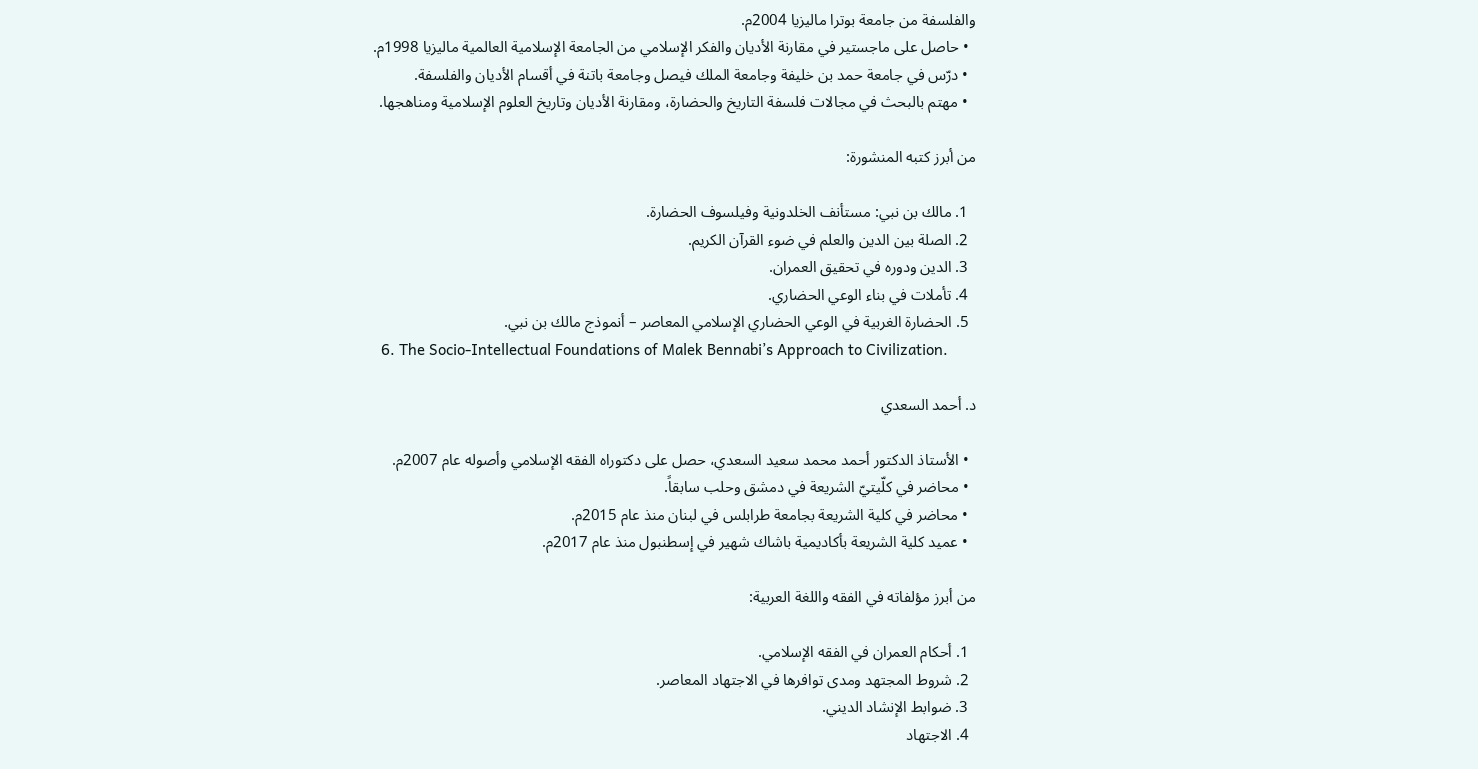والفلسفة من جامعة بوترا ماليزيا 2004م.
  • حاصل على ماجستير في مقارنة الأديان والفكر الإسلامي من الجامعة الإسلامية العالمية ماليزيا 1998م.
  • درّس في جامعة حمد بن خليفة وجامعة الملك فيصل وجامعة باتنة في أقسام الأديان والفلسفة.
  • مهتم بالبحث في مجالات فلسفة التاريخ والحضارة، ومقارنة الأديان وتاريخ العلوم الإسلامية ومناهجها.

من أبرز كتبه المنشورة:

  1. مالك بن نبي: مستأنف الخلدونية وفيلسوف الحضارة.
  2. الصلة بين الدين والعلم في ضوء القرآن الكريم.
  3. الدين ودوره في تحقيق العمران.
  4. تأملات في بناء الوعي الحضاري.
  5. الحضارة الغربية في الوعي الحضاري الإسلامي المعاصر – أنموذج مالك بن نبي.
  6. The Socio-Intellectual Foundations of Malek Bennabi’s Approach to Civilization.

د. أحمد السعدي

  • الأستاذ الدكتور أحمد محمد سعيد السعدي، حصل على دكتوراه الفقه الإسلامي وأصوله عام 2007م.
  • محاضر في كلّيتيّ الشريعة في دمشق وحلب سابقاً.
  • محاضر في كلية الشريعة بجامعة طرابلس في لبنان منذ عام 2015م.
  • عميد كلية الشريعة بأكاديمية باشاك شهير في إسطنبول منذ عام 2017م.

من أبرز مؤلفاته في الفقه واللغة العربية:

  1. أحكام العمران في الفقه الإسلامي.
  2. شروط المجتهد ومدى توافرها في الاجتهاد المعاصر.
  3. ضوابط الإنشاد الديني.
  4. الاجتهاد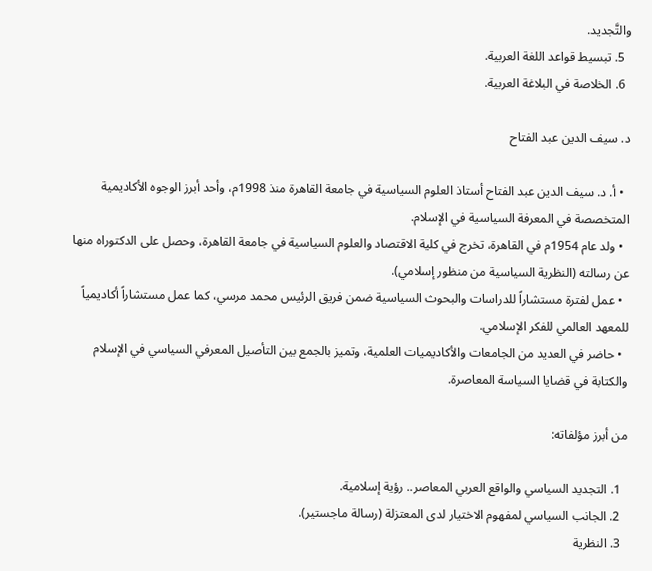والتَّجديد.
  5. تبسيط قواعد اللغة العربية.
  6. الخلاصة في البلاغة العربية.

د. سيف الدين عبد الفتاح

  • أ. د. سيف الدين عبد الفتاح أستاذ العلوم السياسية في جامعة القاهرة منذ 1998م، وأحد أبرز الوجوه الأكاديمية المتخصصة في المعرفة السياسية في الإسلام.
  • ولد عام 1954م في القاهرة، تخرج في كلية الاقتصاد والعلوم السياسية في جامعة القاهرة، وحصل على الدكتوراه منها عن رسالته (النظرية السياسية من منظور إسلامي).
  • عمل لفترة مستشاراً للدراسات والبحوث السياسية ضمن فريق الرئيس محمد مرسي، كما عمل مستشاراً أكاديمياً للمعهد العالمي للفكر الإسلامي.
  • حاضر في العديد من الجامعات والأكاديميات العلمية، وتميز بالجمع بين التأصيل المعرفي السياسي في الإسلام والكتابة في قضايا السياسة المعاصرة.

من أبرز مؤلفاته:

  1. التجديد السياسي والواقع العربي المعاصر.. رؤية إسلامية.
  2. الجانب السياسي لمفهوم الاختيار لدى المعتزلة (رسالة ماجستير).
  3. النظرية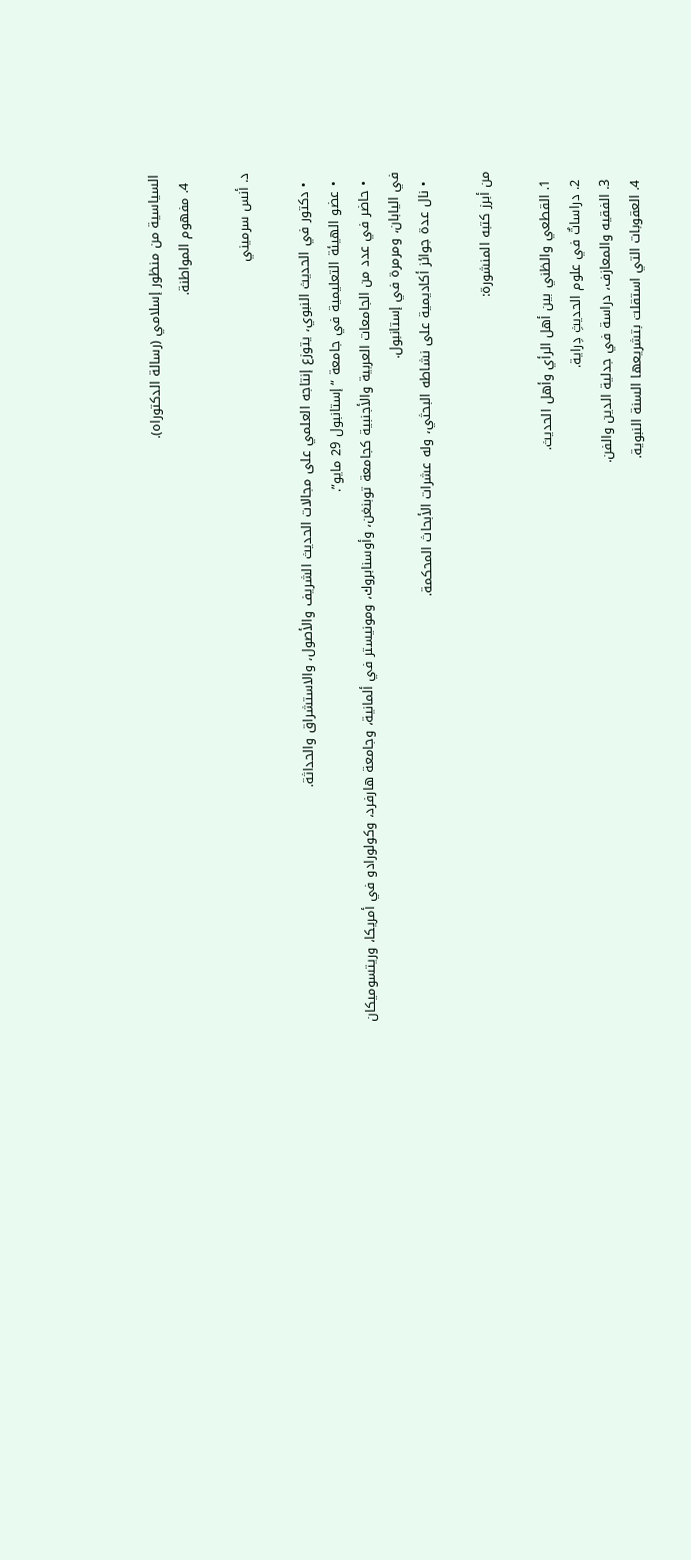السياسية من منظور إسلامي (رسالة الدكتوراه).
  4. مفهوم المواطنة.

د. أنس سرميني

  • دكتور في الحديث النبوي، يتوزع إنتاجه العلمي على مجالات الحديث الشريف والأصول، والاستشراق والحداثة.
  • عضو الهيئة التعليمية في جامعة “إستانبول 29 مايو”.
  • حاضر في عدد من الجامعات العربية والأجنبية كجامعة توبنغن، وأوسنابروك، ومونيستر في ألمانية، وجامعة هارفرد، وكولورادو في أمريكا، وريتسوميكان في اليابان، ومرمرة في إستانبول.
  • نال عدة جوائز أكاديمية على نشاطه البحثي، وله عشرات الأبحاث المحكمة.

من أبرز كتبه المنشورة:

  1. القطعي والظني بين أهل الرأي وأهل الحديث.
  2. دراساتٌ في علوم الحديثِ دِراية.
  3. الفقيه والمعازف، دراسة في جدلية الدين والفن.
  4. العقوبات التي استقلت بتشريعها السنة النبوية.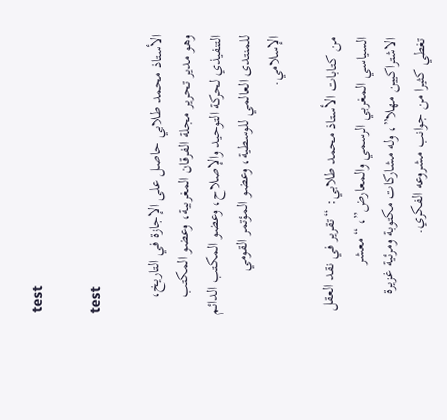test

test

الأستاذ محمد طلابي حاصل على الإجازة في التاريخ، وهو مدير تحرير مجلة الفرقان المغربية، وعضو المكتب التنفيذي لحركة التوحيد والإصلاح، وعضو المكتب الدائم للمنتدى العالمي للوسطية، وعضو المؤتمر القومي الإسلامي.

من كتابات الأستاذ محمد طلابي: “تقرير في نقد العقل السياسي المغربي الرسمي والمعارض”، “معشر الاشتراكيين مهلا”، وله مشاركات مكتوبة ومرئية غزيرة تغطي كثيرا من جوانب مشروعه الفكري.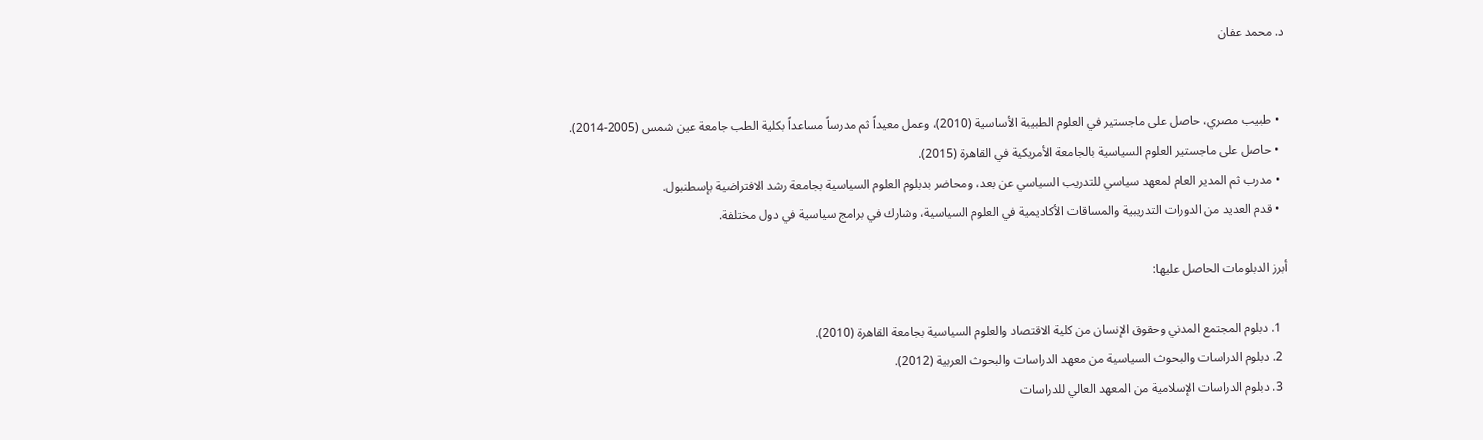د. محمد عفان


  • طبيب مصري، حاصل على ماجستير في العلوم الطبيبة الأساسية (2010)، وعمل معيداً ثم مدرساً مساعداً بكلية الطب جامعة عين شمس (2005-2014).
  • حاصل على ماجستير العلوم السياسية بالجامعة الأمريكية في القاهرة (2015).
  • مدرب ثم المدير العام لمعهد سياسي للتدريب السياسي عن بعد، ومحاضر بدبلوم العلوم السياسية بجامعة رشد الافتراضية بإسطنبول.
  • قدم العديد من الدورات التدريبية والمساقات الأكاديمية في العلوم السياسية، وشارك في برامج سياسية في دول مختلفة.

أبرز الدبلومات الحاصل عليها:

  1. دبلوم المجتمع المدني وحقوق الإنسان من كلية الاقتصاد والعلوم السياسية بجامعة القاهرة (2010).
  2. دبلوم الدراسات والبحوث السياسية من معهد الدراسات والبحوث العربية (2012).
  3. دبلوم الدراسات الإسلامية من المعهد العالي للدراسات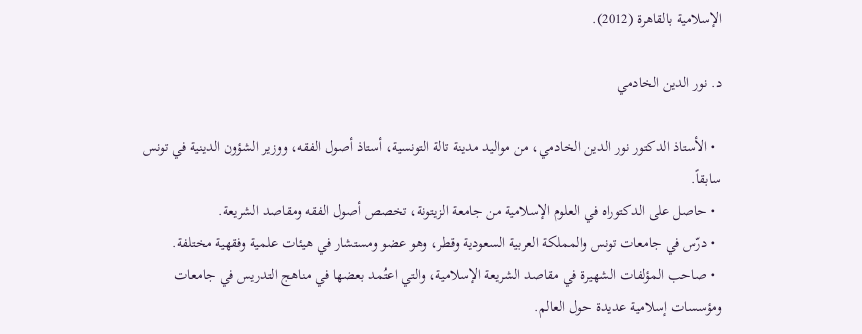الإسلامية بالقاهرة (2012).

د. نور الدين الخادمي

  • الأستاذ الدكتور نور الدين الخادمي، من مواليد مدينة تالة التونسية، أستاذ أصول الفقه، ووزير الشؤون الدينية في تونس سابقاً.
  • حاصل على الدكتوراه في العلوم الإسلامية من جامعة الزيتونة، تخصص أصول الفقه ومقاصد الشريعة.
  • درّس في جامعات تونس والمملكة العربية السعودية وقطر، وهو عضو ومستشار في هيئات علمية وفقهية مختلفة.
  • صاحب المؤلفات الشهيرة في مقاصد الشريعة الإسلامية، والتي اعتُمد بعضها في مناهج التدريس في جامعات ومؤسسات إسلامية عديدة حول العالم.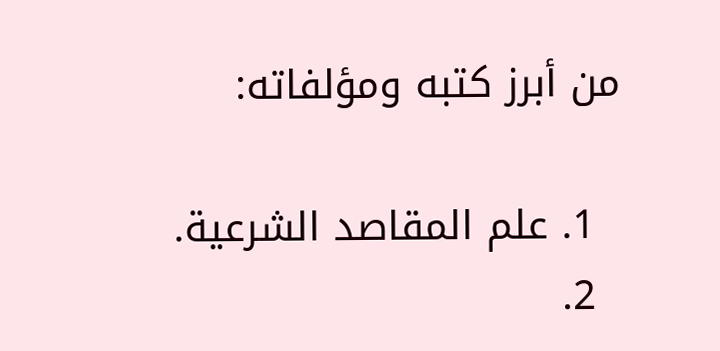من أبرز كتبه ومؤلفاته:

  1. علم المقاصد الشرعية.
  2.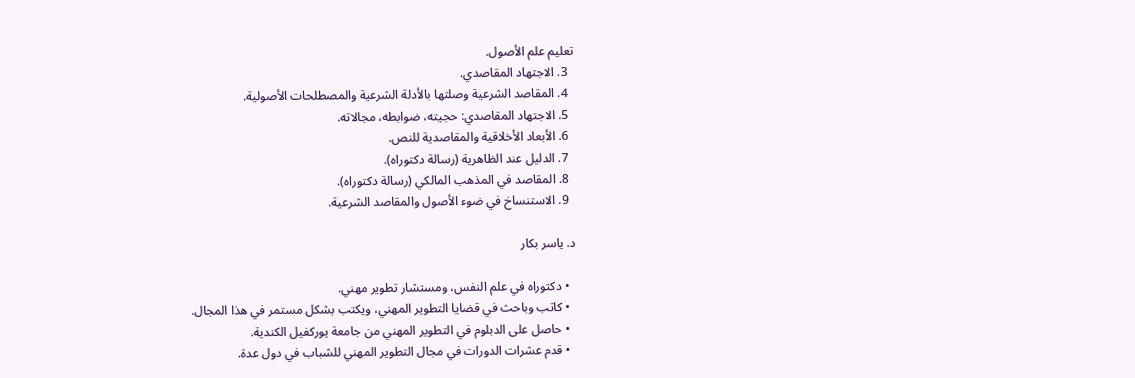تعليم علم الأصول.
  3. الاجتهاد المقاصدي.
  4. المقاصد الشرعية وصلتها بالأدلة الشرعية والمصطلحات الأصولية.
  5. الاجتهاد المقاصدي: حجيته، ضوابطه، مجالاته.
  6. الأبعاد الأخلاقية والمقاصدية للنص.
  7. الدليل عند الظاهرية (رسالة دكتوراه).
  8. المقاصد في المذهب المالكي (رسالة دكتوراه).
  9. الاستنساخ في ضوء الأصول والمقاصد الشرعية.

د. ياسر بكار

  • دكتوراه في علم النفس، ومستشار تطوير مهني.
  • كاتب وباحث في قضايا التطوير المهني، ويكتب بشكل مستمر في هذا المجال.
  • حاصل على الدبلوم في التطوير المهني من جامعة يوركفيل الكندية.
  • قدم عشرات الدورات في مجال التطوير المهني للشباب في دول عدة.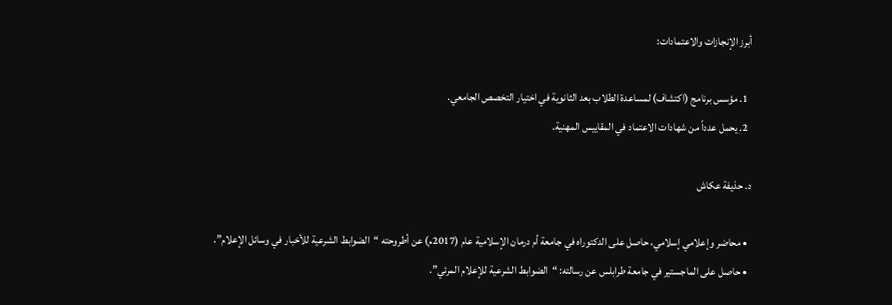أبرز الإنجازات والاعتمادات:

  1. مؤسس برنامج (اكتشاف) لمساعدة الطلاب بعد الثانوية في اختيار التخصص الجامعي.
  2. يحمل عدداً من شهادات الاعتماد في المقاييس المهنية.

د. حذيفة عكاش

  • محاضر وإعلامي إسلامي، حاصل على الدكتوراه في جامعة أم درمان الإسلامية عام (2017م) عن أطروحته “الضوابط الشرعية للأخبار في وسائل الإعلام”.
  • حاصل على الماجستير في جامعة طرابلس عن رسالته: “الضوابط الشرعية للإعلام المرئي”.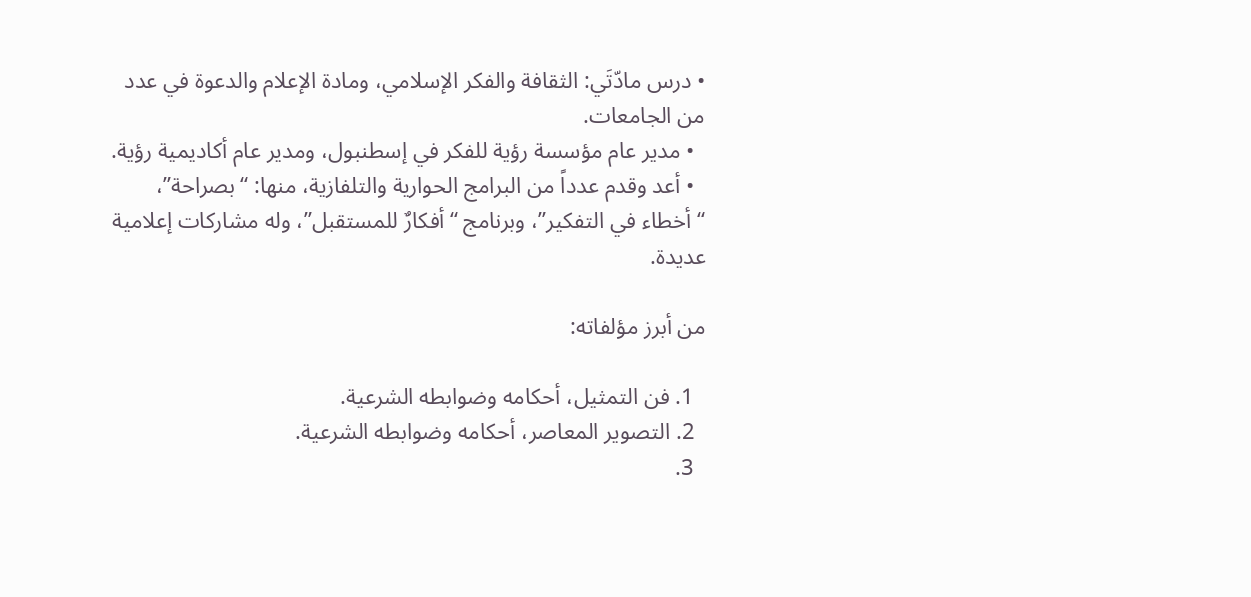• درس مادّتَي: الثقافة والفكر الإسلامي، ومادة الإعلام والدعوة في عدد من الجامعات.
  • مدير عام مؤسسة رؤية للفكر في إسطنبول، ومدير عام أكاديمية رؤية.
  • أعد وقدم عدداً من البرامج الحوارية والتلفازية، منها: “بصراحة”، “أخطاء في التفكير”، وبرنامج “أفكارٌ للمستقبل”، وله مشاركات إعلامية عديدة.

من أبرز مؤلفاته:

  1. فن التمثيل، أحكامه وضوابطه الشرعية.
  2. التصوير المعاصر، أحكامه وضوابطه الشرعية.
  3.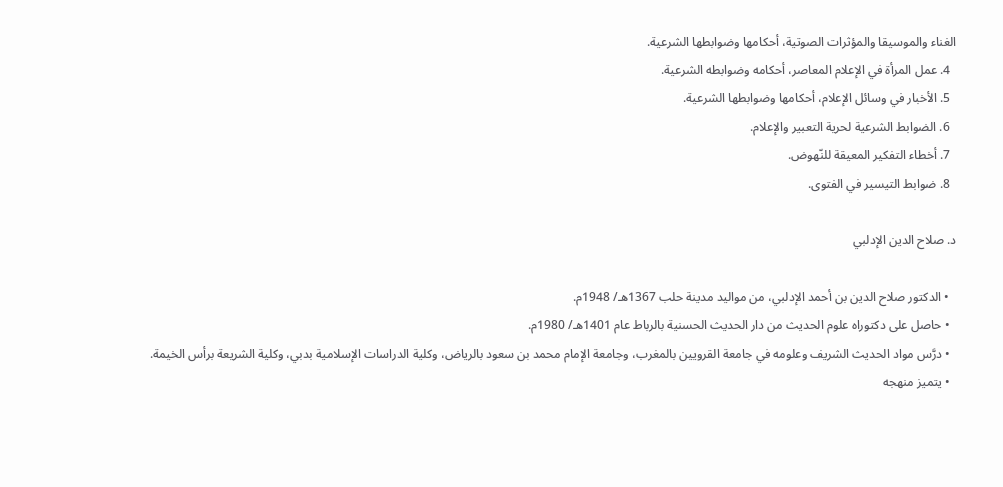الغناء والموسيقا والمؤثرات الصوتية، أحكامها وضوابطها الشرعية.
  4. عمل المرأة في الإعلام المعاصر، أحكامه وضوابطه الشرعية.
  5. الأخبار في وسائل الإعلام، أحكامها وضوابطها الشرعية.
  6. الضوابط الشرعية لحرية التعبير والإعلام.
  7. أخطاء التفكير المعيقة للنّهوض.
  8. ضوابط التيسير في الفتوى.

د. صلاح الدين الإدلبي

  • الدكتور صلاح الدين بن أحمد الإدلبي، من مواليد مدينة حلب 1367هـ/ 1948م.
  • حاصل على دكتوراه علوم الحديث من دار الحديث الحسنية بالرباط عام 1401هـ/ 1980م.
  • درَّس مواد الحديث الشريف وعلومه في جامعة القرويين بالمغرب، وجامعة الإمام محمد بن سعود بالرياض، وكلية الدراسات الإسلامية بدبي، وكلية الشريعة برأس الخيمة.
  • يتميز منهجه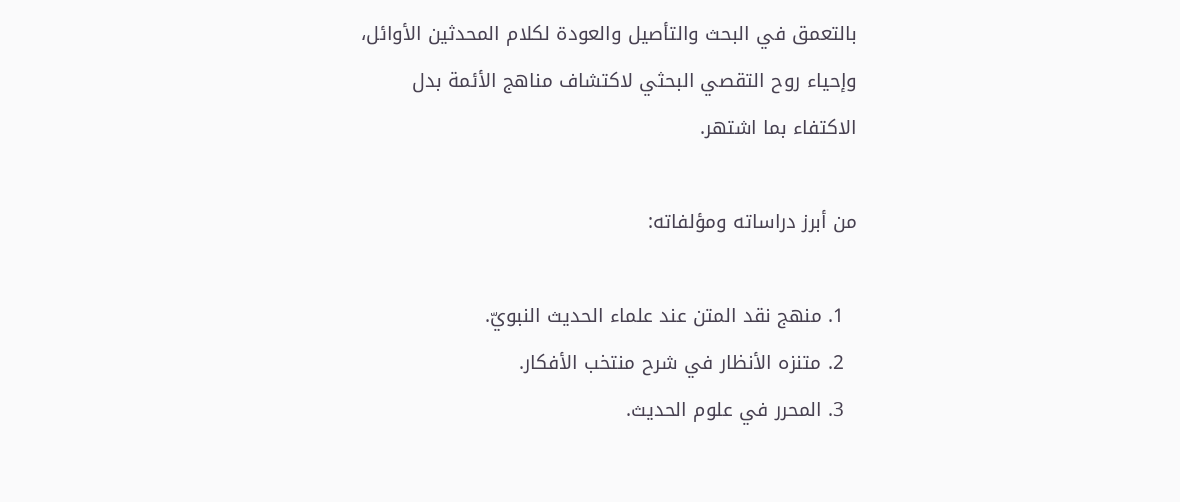بالتعمق في البحث والتأصيل والعودة لكلام المحدثين الأوائل، وإحياء روح التقصي البحثي لاكتشاف مناهج الأئمة بدل الاكتفاء بما اشتهر.

من أبرز دراساته ومؤلفاته:

  1. منهج نقد المتن عند علماء الحديث النبويّ.
  2. متنزه الأنظار في شرح منتخب الأفكار.
  3. المحرر في علوم الحديث.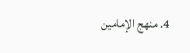4. منهج الإمامين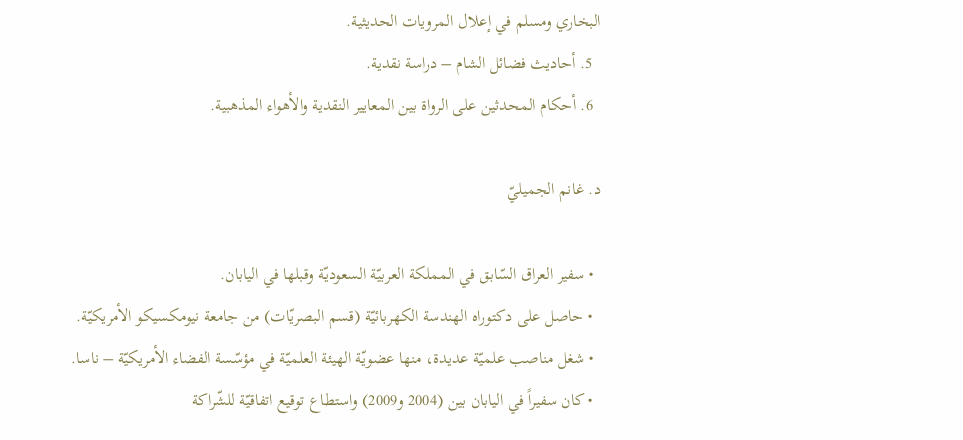البخاري ومسلم في إعلال المرويات الحديثية.
  5. أحاديث فضائل الشام – دراسة نقدية.
  6. أحكام المحدثين على الرواة بين المعايير النقدية والأهواء المذهبية.

د. غانم الجميليّ

  • سفير العراق السّابق في المملكة العربيّة السعوديّة وقبلها في اليابان.
  • حاصل على دكتوراه الهندسة الكهربائيّة (قسم البصريّات) من جامعة نيومكسيكو الأمريكيّة.
  • شغل مناصب علميّة عديدة، منها عضويّة الهيئة العلميّة في مؤسّسة الفضاء الأمريكيّة – ناسا.
  • كان سفيراً في اليابان بين (2004 و2009) واستطاع توقيع اتفاقيّة للشّراكة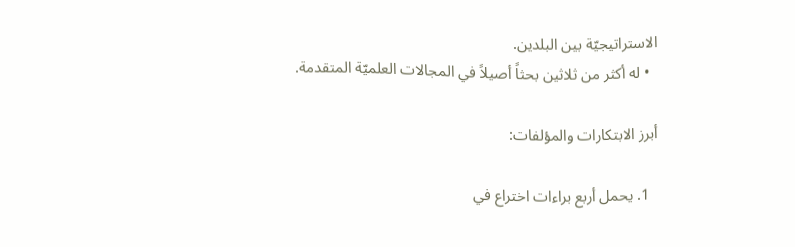الاستراتيجيّة بين البلدين.
  • له أكثر من ثلاثين بحثاً أصيلاً في المجالات العلميّة المتقدمة.

أبرز الابتكارات والمؤلفات:

  1. يحمل أربع براءات اختراع في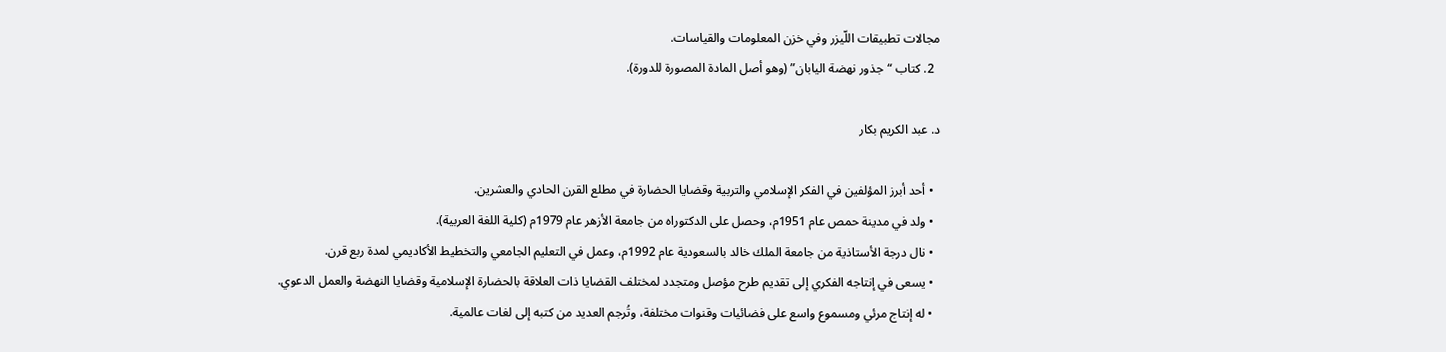مجالات تطبيقات اللّيزر وفي خزن المعلومات والقياسات.
  2. كتاب “جذور نهضة اليابان” (وهو أصل المادة المصورة للدورة).

د. عبد الكريم بكار

  • أحد أبرز المؤلفين في الفكر الإسلامي والتربية وقضايا الحضارة في مطلع القرن الحادي والعشرين.
  • ولد في مدينة حمص عام 1951م، وحصل على الدكتوراه من جامعة الأزهر عام 1979م (كلية اللغة العربية).
  • نال درجة الأستاذية من جامعة الملك خالد بالسعودية عام 1992م، وعمل في التعليم الجامعي والتخطيط الأكاديمي لمدة ربع قرن.
  • يسعى في إنتاجه الفكري إلى تقديم طرح مؤصل ومتجدد لمختلف القضايا ذات العلاقة بالحضارة الإسلامية وقضايا النهضة والعمل الدعوي.
  • له إنتاج مرئي ومسموع واسع على فضائيات وقنوات مختلفة، وتُرجم العديد من كتبه إلى لغات عالمية.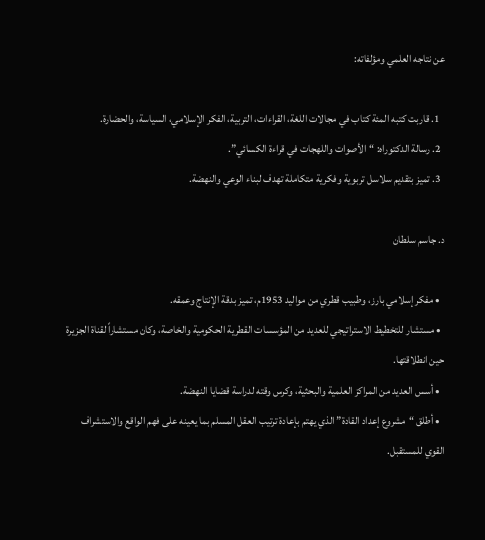عن نتاجه العلمي ومؤلفاته:

  1. قاربت كتبه المئة كتاب في مجالات اللغة، القراءات، التربية، الفكر الإسلامي، السياسة، والحضارة.
  2. رسالة الدكتوراه: “الأصوات واللهجات في قراءة الكسائي”.
  3. تميز بتقديم سلاسل تربوية وفكرية متكاملة تهدف لبناء الوعي والنهضة.

د. جاسم سلطان

  • مفكر إسلامي بارز، وطبيب قطري من مواليد 1953م، تميز بدقة الإنتاج وعمقه.
  • مستشار للتخطيط الاستراتيجي للعديد من المؤسسات القطرية الحكومية والخاصة، وكان مستشاراً لقناة الجزيرة حين انطلاقتها.
  • أسس العديد من المراكز العلمية والبحثية، وكرس وقته لدراسة قضايا النهضة.
  • أطلق “مشروع إعداد القادة” الذي يهتم بإعادة ترتيب العقل المسلم بما يعينه على فهم الواقع والاستشراف القوي للمستقبل.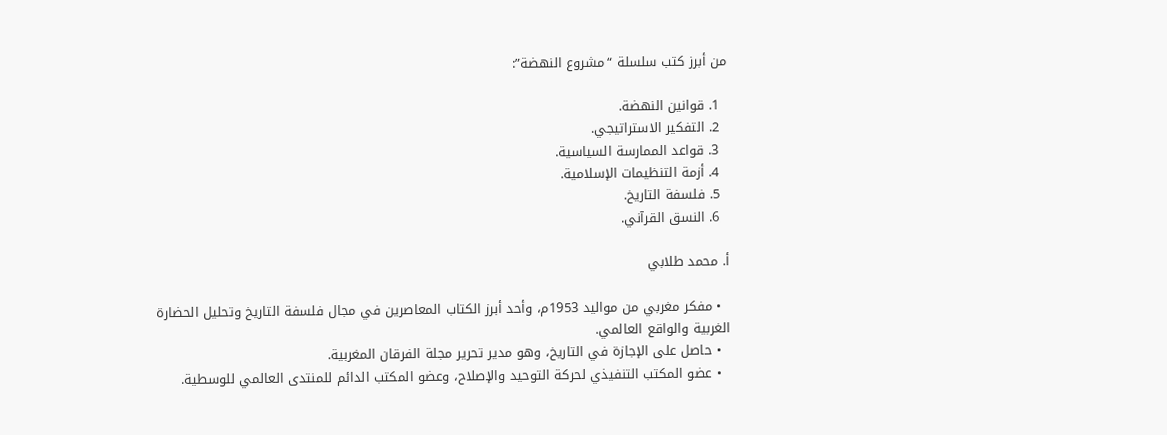من أبرز كتب سلسلة “مشروع النهضة”:

  1. قوانين النهضة.
  2. التفكير الاستراتيجي.
  3. قواعد الممارسة السياسية.
  4. أزمة التنظيمات الإسلامية.
  5. فلسفة التاريخ.
  6. النسق القرآني.

أ. محمد طلابي

  • مفكر مغربي من مواليد 1953م، وأحد أبرز الكتاب المعاصرين في مجال فلسفة التاريخ وتحليل الحضارة الغربية والواقع العالمي.
  • حاصل على الإجازة في التاريخ، وهو مدير تحرير مجلة الفرقان المغربية.
  • عضو المكتب التنفيذي لحركة التوحيد والإصلاح، وعضو المكتب الدائم للمنتدى العالمي للوسطية.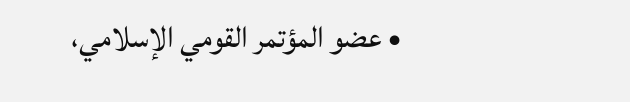• عضو المؤتمر القومي الإسلامي،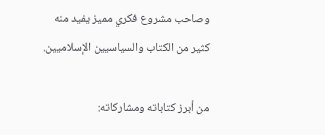وصاحب مشروع فكري مميز يفيد منه كثير من الكتاب والسياسيين الإسلاميين.

من أبرز كتاباته ومشاركاته: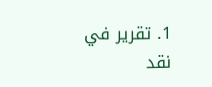1. تقرير في نقد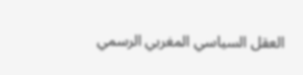العقل السياسي المغربي الرسمي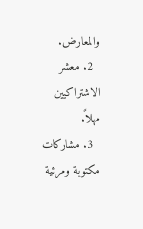والمعارض.
  2. معشر الاشتراكيين مهلاً.
  3. مشاركات مكتوبة ومرئية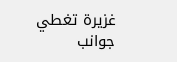غزيرة تغطي جوانب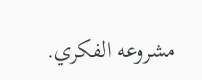مشروعه الفكري.